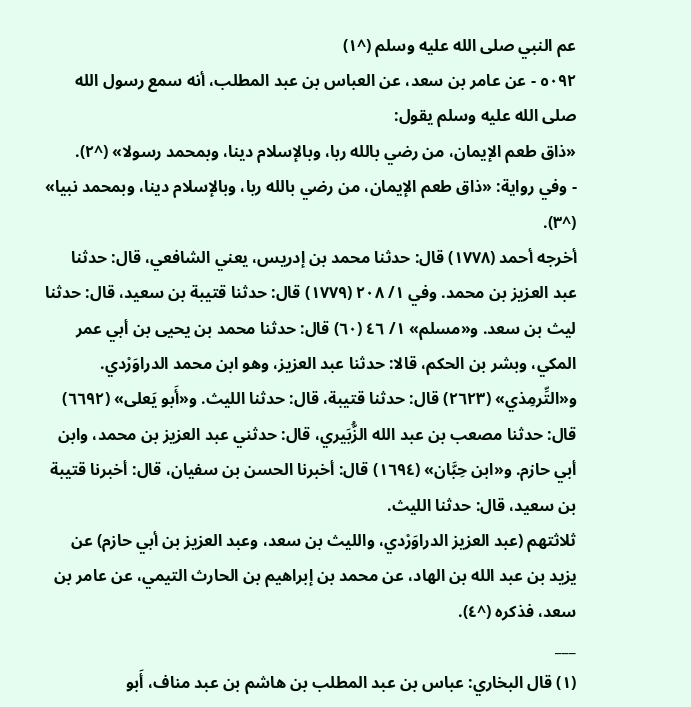عم النبي صلى الله عليه وسلم (^١)
٥٠٩٢ - عن عامر بن سعد، عن العباس بن عبد المطلب، أنه سمع رسول الله صلى الله عليه وسلم يقول:
«ذاق طعم الإيمان، من رضي بالله ربا، وبالإسلام دينا، وبمحمد رسولا» (^٢).
- وفي رواية: «ذاق طعم الإيمان، من رضي بالله ربا، وبالإسلام دينا، وبمحمد نبيا» (^٣).
أخرجه أحمد (١٧٧٨) قال: حدثنا محمد بن إدريس، يعني الشافعي، قال: حدثنا عبد العزيز بن محمد. وفي ١/ ٢٠٨ (١٧٧٩) قال: حدثنا قتيبة بن سعيد، قال: حدثنا ليث بن سعد. و«مسلم» ١/ ٤٦ (٦٠) قال: حدثنا محمد بن يحيى بن أبي عمر المكي، وبشر بن الحكم، قالا: حدثنا عبد العزيز، وهو ابن محمد الدراوَرْدي. و«التِّرمِذي» (٢٦٢٣) قال: حدثنا قتيبة، قال: حدثنا الليث. و«أَبو يَعلى» (٦٦٩٢) قال: حدثنا مصعب بن عبد الله الزُّبَيري، قال: حدثني عبد العزيز بن محمد، وابن أبي حازم. و«ابن حِبَّان» (١٦٩٤) قال: أخبرنا الحسن بن سفيان، قال: أخبرنا قتيبة بن سعيد، قال: حدثنا الليث.
ثلاثتهم (عبد العزيز الدراوَرْدي، والليث بن سعد، وعبد العزيز بن أبي حازم) عن يزيد بن عبد الله بن الهاد، عن محمد بن إبراهيم بن الحارث التيمي، عن عامر بن سعد، فذكره (^٤).
___
(١) قال البخاري: عباس بن عبد المطلب بن هاشم بن عبد مناف، أَبو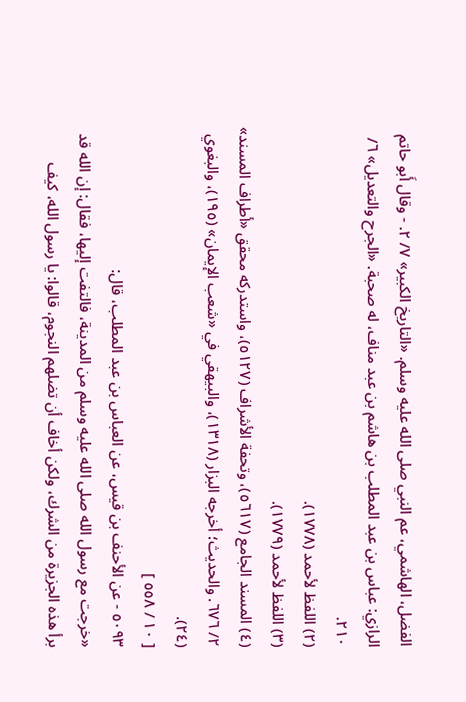الفضل، الهاشمي، عم النبي صلى الله عليه وسلم. «التاريخ الكبير» ٧/ ٢. - وقال أَبو حاتم الرازي: عباس بن عبد المطلب بن هاشم بن عبد مناف، له صحبة. «الجرح والتعديل» ٦/ ٢١٠.
(٢) اللفظ لأحمد (١٧٧٨).
(٣) اللفظ لأحمد (١٧٧٩).
(٤) المسند الجامع (٥٦١٧)، وتحفة الأشراف (٥١٢٧)، واستدركه محقق «أطراف المسند» ٢/ ٦٧٦. والحديث؛ أخرجه البزار (١٣١٨)، والبيهقي في «شعب الإيمان» (١٩٥)، والبغوي (٢٤).
[ ١٠ / ٥٥٨ ]
٥٠٩٣ - عن الأحنف بن قيس، عن العباس بن عبد المطلب، قال:
«خرجت مع رسول الله صلى الله عليه وسلم من المدينة، فالتفت إليها، فقال: إن الله قد برأ هذه الجزيرة من الشرك، ولكن أخاف أن تضلهم النجوم، قالوا: يا رسول الله، كيف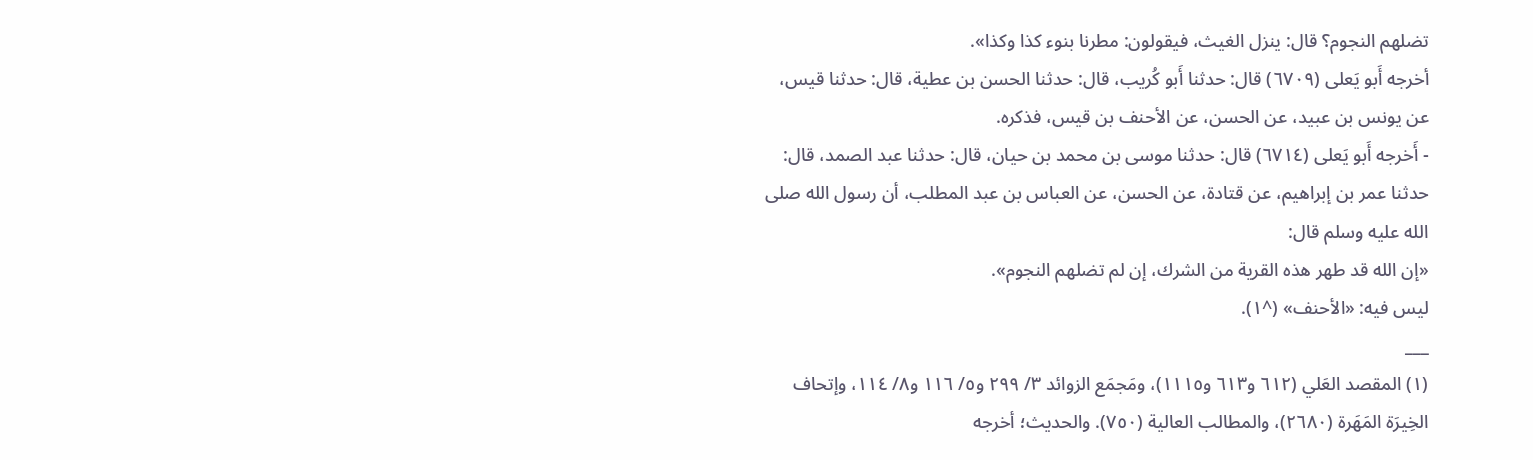تضلهم النجوم؟ قال: ينزل الغيث، فيقولون: مطرنا بنوء كذا وكذا».
أخرجه أَبو يَعلى (٦٧٠٩) قال: حدثنا أَبو كُريب، قال: حدثنا الحسن بن عطية، قال: حدثنا قيس، عن يونس بن عبيد، عن الحسن، عن الأحنف بن قيس، فذكره.
- أَخرجه أَبو يَعلى (٦٧١٤) قال: حدثنا موسى بن محمد بن حيان، قال: حدثنا عبد الصمد، قال: حدثنا عمر بن إبراهيم، عن قتادة، عن الحسن، عن العباس بن عبد المطلب، أن رسول الله صلى الله عليه وسلم قال:
«إن الله قد طهر هذه القرية من الشرك، إن لم تضلهم النجوم».
ليس فيه: «الأحنف» (^١).
___
(١) المقصد العَلي (٦١٢ و٦١٣ و١١١٥)، ومَجمَع الزوائد ٣/ ٢٩٩ و٥/ ١١٦ و٨/ ١١٤، وإتحاف الخِيرَة المَهَرة (٢٦٨٠)، والمطالب العالية (٧٥٠). والحديث؛ أخرجه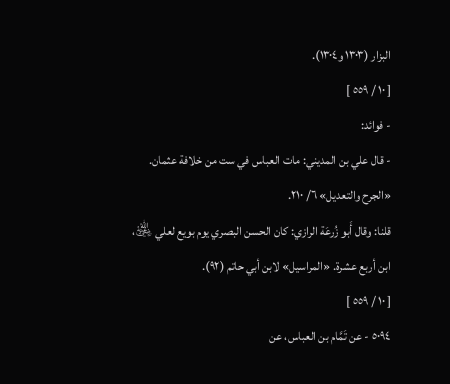البزار (١٣٠٣ و١٣٠٤).
[ ١٠ / ٥٥٩ ]
- فوائد:
- قال علي بن المديني: مات العباس في ست من خلافة عثمان. «الجرح والتعديل» ٦/ ٢١٠.
قلنا: وقال أَبو زُرعَة الرازي: كان الحسن البصري يوم بويع لعلي ﵁، ابن أربع عشرة. «المراسيل» لابن أبي حاتم (٩٢).
[ ١٠ / ٥٥٩ ]
٥٠٩٤ - عن تَمَّام بن العباس، عن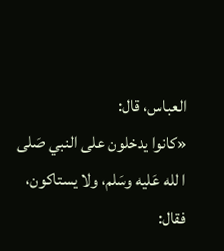العباس، قال:
«كانوا يدخلون على النبي صَلى ا لله عَليه وسَلم، ولا يستاكون، فقال: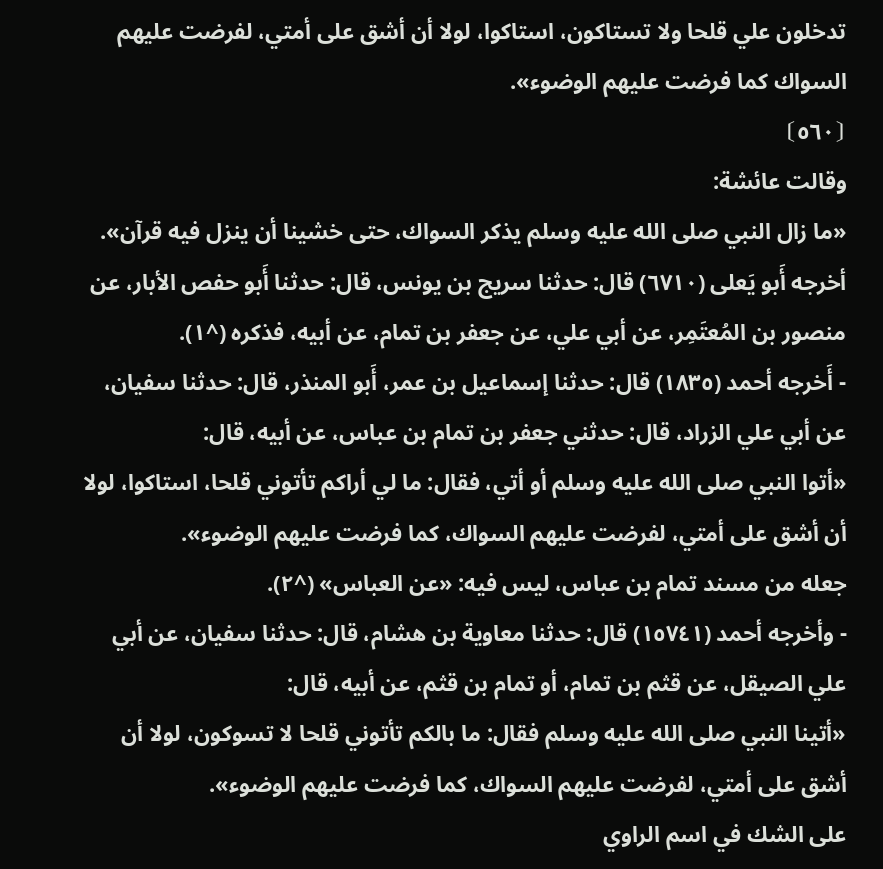تدخلون علي قلحا ولا تستاكون، استاكوا، لولا أن أشق على أمتي، لفرضت عليهم السواك كما فرضت عليهم الوضوء».
⦗٥٦٠⦘
وقالت عائشة:
«ما زال النبي صلى الله عليه وسلم يذكر السواك، حتى خشينا أن ينزل فيه قرآن».
أخرجه أَبو يَعلى (٦٧١٠) قال: حدثنا سريج بن يونس، قال: حدثنا أَبو حفص الأبار، عن منصور بن المُعتَمِر، عن أبي علي، عن جعفر بن تمام، عن أبيه، فذكره (^١).
- أَخرجه أحمد (١٨٣٥) قال: حدثنا إسماعيل بن عمر، أَبو المنذر، قال: حدثنا سفيان، عن أبي علي الزراد، قال: حدثني جعفر بن تمام بن عباس، عن أبيه، قال:
«أتوا النبي صلى الله عليه وسلم أو أتي، فقال: ما لي أراكم تأتوني قلحا، استاكوا، لولا أن أشق على أمتي، لفرضت عليهم السواك، كما فرضت عليهم الوضوء».
جعله من مسند تمام بن عباس، ليس فيه: «عن العباس» (^٢).
- وأخرجه أحمد (١٥٧٤١) قال: حدثنا معاوية بن هشام، قال: حدثنا سفيان، عن أبي علي الصيقل، عن قثم بن تمام، أو تمام بن قثم، عن أبيه، قال:
«أتينا النبي صلى الله عليه وسلم فقال: ما بالكم تأتوني قلحا لا تسوكون، لولا أن أشق على أمتي، لفرضت عليهم السواك، كما فرضت عليهم الوضوء».
على الشك في اسم الراوي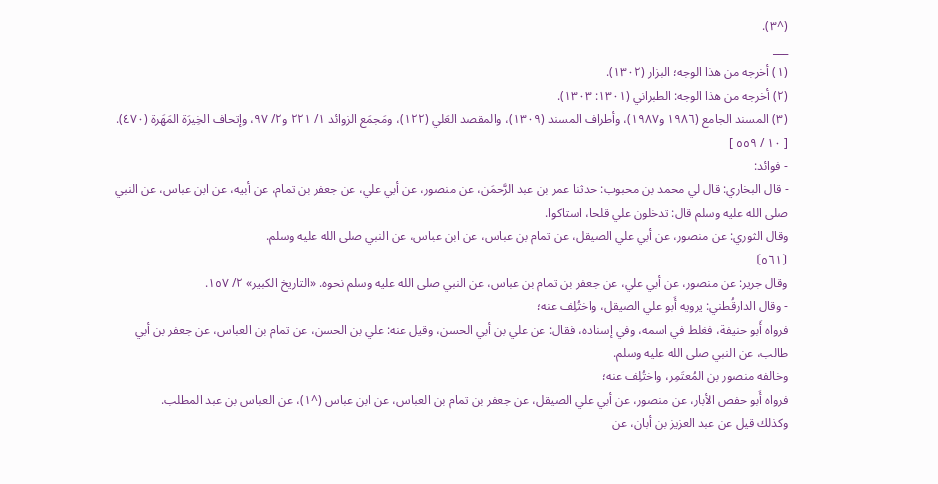(^٣).
___
(١) أخرجه من هذا الوجه؛ البزار (١٣٠٢).
(٢) أخرجه من هذا الوجه: الطبراني (١٣٠١: ١٣٠٣).
(٣) المسند الجامع (١٩٨٦ و١٩٨٧)، وأطراف المسند (١٣٠٩)، والمقصد العَلي (١٢٢)، ومَجمَع الزوائد ١/ ٢٢١ و٢/ ٩٧، وإتحاف الخِيرَة المَهَرة (٤٧٠).
[ ١٠ / ٥٥٩ ]
- فوائد:
- قال البخاري: قال لي محمد بن محبوب: حدثنا عمر بن عبد الرَّحمَن، عن منصور، عن أبي علي، عن جعفر بن تمام، عن أبيه، عن ابن عباس، عن النبي صلى الله عليه وسلم قال: تدخلون علي قلحا، استاكوا.
وقال الثوري: عن منصور، عن أبي علي الصيقل، عن تمام بن عباس، عن ابن عباس، عن النبي صلى الله عليه وسلم.
⦗٥٦١⦘
وقال جرير: عن منصور، عن أبي علي، عن جعفر بن تمام بن عباس، عن النبي صلى الله عليه وسلم نحوه. «التاريخ الكبير» ٢/ ١٥٧.
- وقال الدارقُطني: يرويه أَبو علي الصيقل، واختُلِف عنه؛
فرواه أَبو حنيفة، فغلط في اسمه، وفي إسناده، فقال: عن علي بن أبي الحسن، وقيل عنه: علي بن الحسن، عن تمام بن العباس، عن جعفر بن أبي طالب، عن النبي صلى الله عليه وسلم.
وخالفه منصور بن المُعتَمِر، واختُلِف عنه؛
فرواه أَبو حفص الأبار، عن منصور، عن أبي علي الصيقل، عن جعفر بن تمام بن العباس، عن ابن عباس (^١)، عن العباس بن عبد المطلب.
وكذلك قيل عن عبد العزيز بن أبان، عن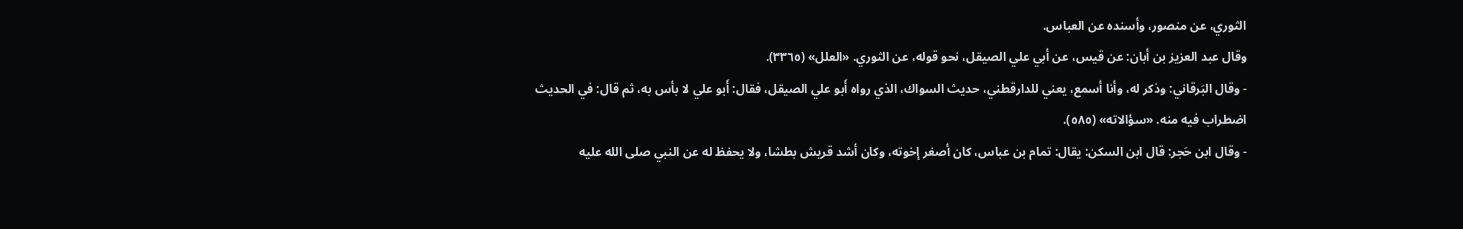الثوري، عن منصور، وأسنده عن العباس.
وقال عبد العزيز بن أبان: عن قيس، عن أبي علي الصيقل، نحو قوله، عن الثوري. «العلل» (٣٣٦٥).
- وقال البَرقاني: وذكر له، وأنا أسمع، يعني للدارقطني، حديث السواك، الذي رواه أَبو علي الصيقل، فقال: أَبو علي لا بأس به، ثم قال: في الحديث اضطراب فيه منه. «سؤالاته» (٥٨٥).
- وقال ابن حَجر: قال ابن السكن: يقال: تمام بن عباس، كان أصغر إخوته، وكان أشد قريش بطشا، ولا يحفظ له عن النبي صلى الله عليه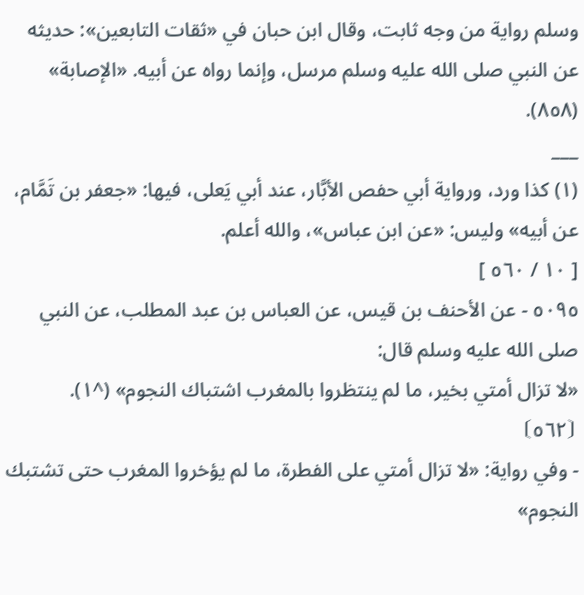وسلم رواية من وجه ثابت، وقال ابن حبان في «ثقات التابعين»: حديثه عن النبي صلى الله عليه وسلم مرسل، وإنما رواه عن أبيه. «الإصابة» (٨٥٨).
___
(١) كذا ورد، ورواية أبي حفص الأبَّار، عند أبي يَعلى، فيها: «جعفر بن تَمَّام، عن أبيه» وليس: «عن ابن عباس»، والله أعلم.
[ ١٠ / ٥٦٠ ]
٥٠٩٥ - عن الأحنف بن قيس، عن العباس بن عبد المطلب، عن النبي صلى الله عليه وسلم قال:
«لا تزال أمتي بخير، ما لم ينتظروا بالمغرب اشتباك النجوم» (^١).
⦗٥٦٢⦘
- وفي رواية: «لا تزال أمتي على الفطرة، ما لم يؤخروا المغرب حتى تشتبك النجوم»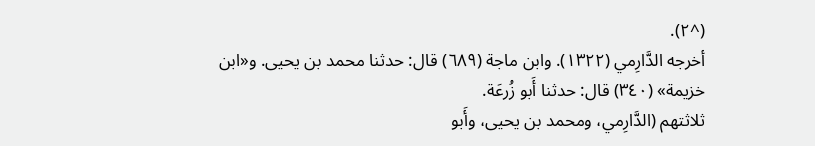(^٢).
أخرجه الدَّارِمي (١٣٢٢). وابن ماجة (٦٨٩) قال: حدثنا محمد بن يحيى. و«ابن خزيمة» (٣٤٠) قال: حدثنا أَبو زُرعَة.
ثلاثتهم (الدَّارِمي، ومحمد بن يحيى، وأَبو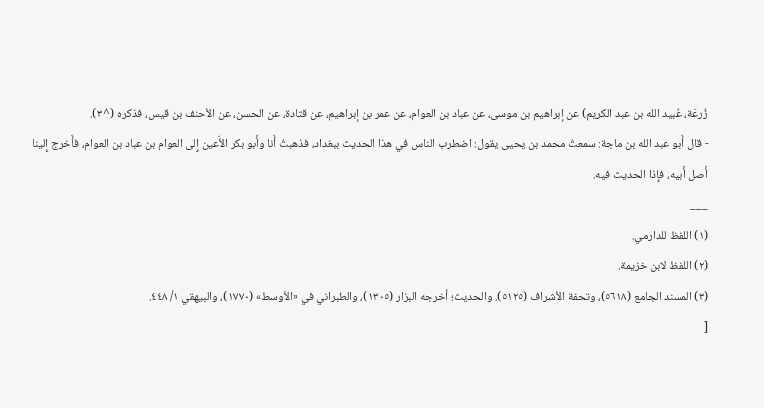زُرعَة، عُبيد الله بن عبد الكريم) عن إبراهيم بن موسى، عن عباد بن العوام، عن عمر بن إبراهيم، عن قتادة، عن الحسن، عن الأحنف بن قيس، فذكره (^٣).
- قال أَبو عبد الله بن ماجة: سمعتُ محمد بن يحيى يقول: اضطرب الناس في هذا الحديث ببغداد، فذهبتُ أَنا وأَبو بكر الأَعين إِلى العوام بن عباد بن العوام، فأَخرج إِلينا أَصل أَبيه، فإِذا الحديث فيه.
___
(١) اللفظ للدارمي.
(٢) اللفظ لابن خزيمة.
(٣) المسند الجامع (٥٦١٨)، وتحفة الأشراف (٥١٢٥). والحديث؛ أخرجه البزار (١٣٠٥)، والطبراني في «الأوسط» (١٧٧٠)، والبيهقي ١/ ٤٤٨.
[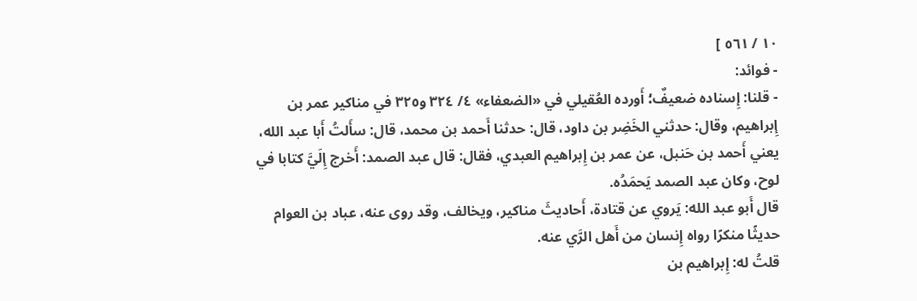١٠ / ٥٦١ ]
- فوائد:
- قلنا: إِسناده ضعيفٌ؛ أَورده العُقيلي في «الضعفاء» ٤/ ٣٢٤ و٣٢٥ في مناكير عمر بن إِبراهيم، وقال: حدثني الخَضِر بن داود، قال: حدثنا أَحمد بن محمد، قال: سأَلتُ أَبا عبد الله، يعني أَحمد بن حَنبل، عن عمر بن إِبراهيم العبدي، فقال: قال عبد الصمد: أَخرج إِلَيَّ كتابا في لوح، وكان عبد الصمد يَحمَدُه.
قال أَبو عبد الله: يَروي عن قتادة، أَحاديثَ مناكير، ويخالف، وقد روى عنه، عباد بن العوام حديثًا منكرًا رواه إِنسان من أَهل الرَّي عنه.
قلتُ له: إِبراهيم بن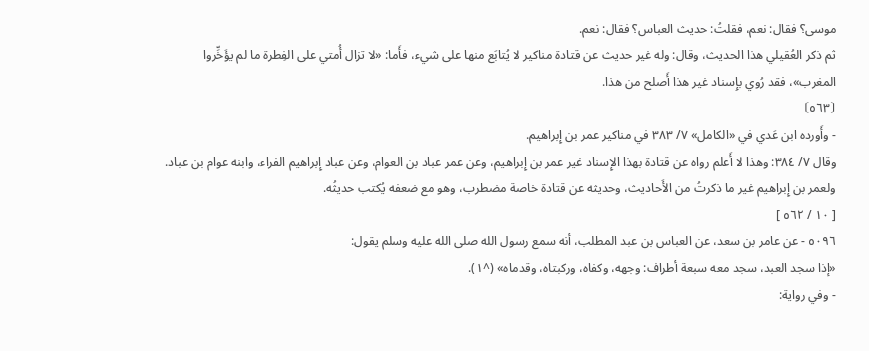موسى؟ فقال: نعم، فقلتُ: حديث العباس؟ فقال: نعم.
ثم ذكر العُقيلي هذا الحديث، وقال: وله غير حديث عن قتادة مناكير لا يُتابَع منها على شيء، فأَما: «لا تزال أُمتي على الفِطرة ما لم يؤَخِّروا المغرب»، فقد رُوي بإِسناد غير هذا أَصلح من هذا.
⦗٥٦٣⦘
- وأَورده ابن عَدي في «الكامل» ٧/ ٣٨٣ في مناكير عمر بن إِبراهيم.
وقال ٧/ ٣٨٤: وهذا لا أَعلم رواه عن قتادة بهذا الإِسناد غير عمر بن إِبراهيم، وعن عمر عباد بن العوام، وعن عباد إِبراهيم الفراء، وابنه عوام بن عباد.
ولعمر بن إِبراهيم غير ما ذكرتُ من الأَحاديث، وحديثه عن قتادة خاصة مضطرب، وهو مع ضعفه يُكتب حديثُه.
[ ١٠ / ٥٦٢ ]
٥٠٩٦ - عن عامر بن سعد، عن العباس بن عبد المطلب، أنه سمع رسول الله صلى الله عليه وسلم يقول:
«إذا سجد العبد، سجد معه سبعة أطراف: وجهه، وكفاه، وركبتاه، وقدماه» (^١).
- وفي رواية: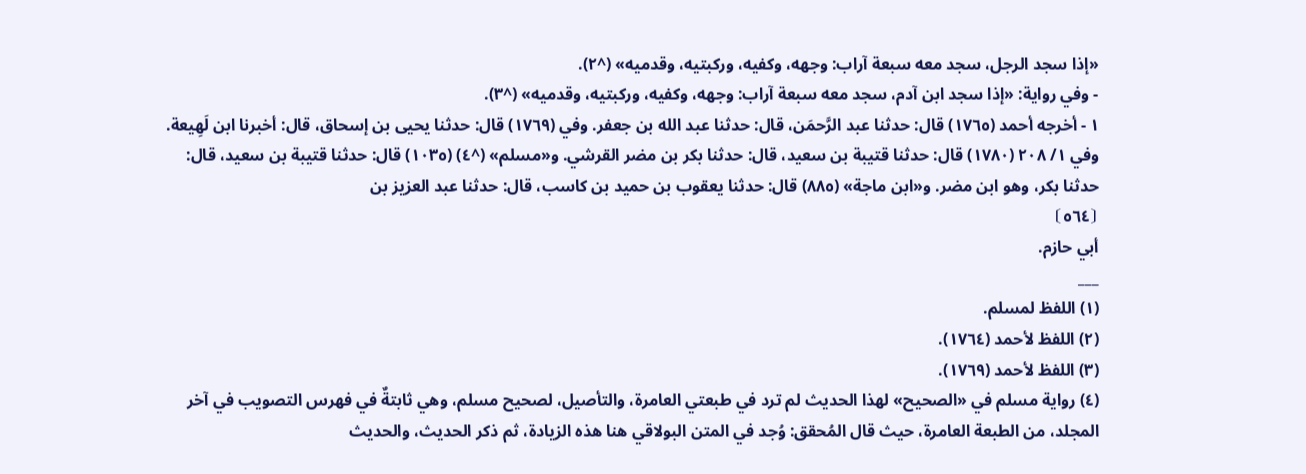«إذا سجد الرجل، سجد معه سبعة آراب: وجهه، وكفيه، وركبتيه، وقدميه» (^٢).
- وفي رواية: «إذا سجد ابن آدم، سجد معه سبعة آراب: وجهه، وكفيه، وركبتيه، وقدميه» (^٣).
١ - أخرجه أحمد (١٧٦٥) قال: حدثنا عبد الرَّحمَن، قال: حدثنا عبد الله بن جعفر. وفي (١٧٦٩) قال: حدثنا يحيى بن إسحاق، قال: أخبرنا ابن لَهِيعة. وفي ١/ ٢٠٨ (١٧٨٠) قال: حدثنا قتيبة بن سعيد، قال: حدثنا بكر بن مضر القرشي. و«مسلم» (^٤) (١٠٣٥) قال: حدثنا قتيبة بن سعيد، قال: حدثنا بكر، وهو ابن مضر. و«ابن ماجة» (٨٨٥) قال: حدثنا يعقوب بن حميد بن كاسب، قال: حدثنا عبد العزيز بن
⦗٥٦٤⦘
أبي حازم.
___
(١) اللفظ لمسلم.
(٢) اللفظ لأحمد (١٧٦٤).
(٣) اللفظ لأحمد (١٧٦٩).
(٤) رواية مسلم في «الصحيح» لهذا الحديث لم ترد في طبعتي العامرة، والتأصيل، لصحيح مسلم، وهي ثابتةٌ في فهرس التصويب في آخر المجلد، من الطبعة العامرة، حيث قال المُحقق: وُجد في المتن البولاقي هنا هذه الزيادة، ثم ذكر الحديث، والحديث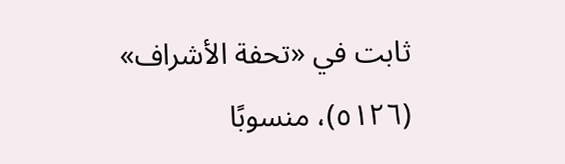ثابت في «تحفة الأشراف» (٥١٢٦)، منسوبًا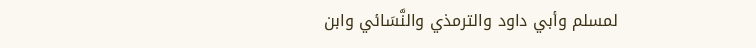لمسلم وأبي داود والترمذي والنَّسَائي وابن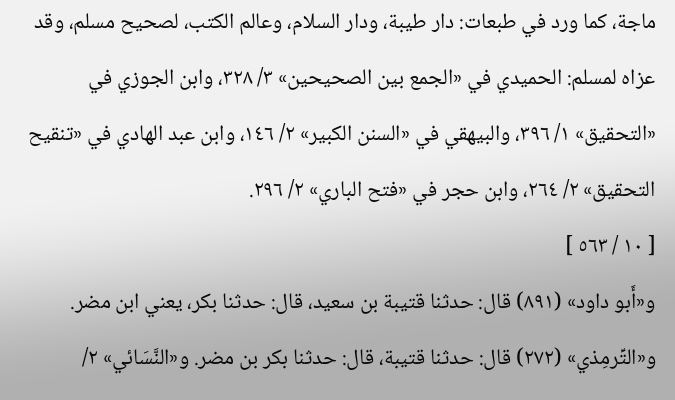ماجة، كما ورد في طبعات: دار طيبة، ودار السلام، وعالم الكتب، لصحيح مسلم، وقد عزاه لمسلم: الحميدي في «الجمع بين الصحيحين» ٣/ ٣٢٨، وابن الجوزي في «التحقيق» ١/ ٣٩٦، والبيهقي في «السنن الكبير» ٢/ ١٤٦، وابن عبد الهادي في «تنقيح التحقيق» ٢/ ٢٦٤، وابن حجر في «فتح الباري» ٢/ ٢٩٦.
[ ١٠ / ٥٦٣ ]
و«أَبو داود» (٨٩١) قال: حدثنا قتيبة بن سعيد، قال: حدثنا بكر، يعني ابن مضر. و«التِّرمِذي» (٢٧٢) قال: حدثنا قتيبة، قال: حدثنا بكر بن مضر. و«النَّسَائي» ٢/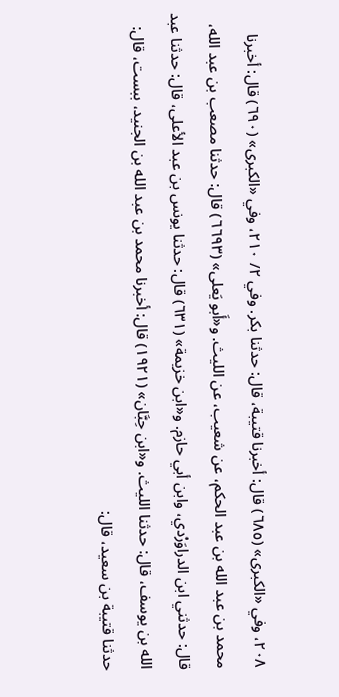٢٠٨، وفي «الكبرى» (٦٨٥) قال: أخبرنا قتيبة، قال: حدثنا بكر. وفي ٢/ ٢١٠، وفي «الكبرى» (٦٩٠) قال: أخبرنا محمد بن عبد الله بن عبد الحكم، عن شعيب، عن الليث. و«أَبو يَعلى» (٦٦٩٣) قال: حدثنا مصعب بن عبد الله، قال: حدثني ابن الدراوَرْدي، وابن أبي حازم. و«ابن خزيمة» (٦٣١) قال: حدثنا يونس بن عبد الأعلى، قال: حدثنا عبد الله بن يوسف، قال: حدثنا الليث. و«ابن حِبَّان» (١٩٢١) قال: أخبرنا محمد بن عبد الله بن الجنيد، ببست، قال: حدثنا قتيبة بن سعيد، قال: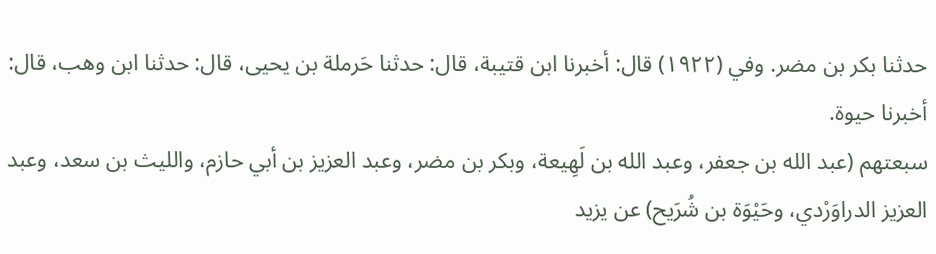حدثنا بكر بن مضر. وفي (١٩٢٢) قال: أخبرنا ابن قتيبة، قال: حدثنا حَرملة بن يحيى، قال: حدثنا ابن وهب، قال: أخبرنا حيوة.
سبعتهم (عبد الله بن جعفر، وعبد الله بن لَهِيعة، وبكر بن مضر، وعبد العزيز بن أبي حازم، والليث بن سعد، وعبد العزيز الدراوَرْدي، وحَيْوَة بن شُرَيح) عن يزيد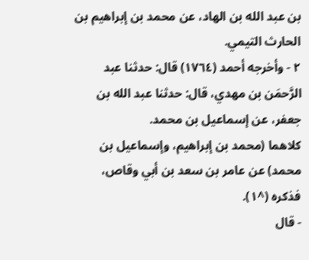بن عبد الله بن الهاد، عن محمد بن إبراهيم بن الحارث التيمي.
٢ - وأخرجه أحمد (١٧٦٤) قال: حدثنا عبد الرَّحمَن بن مهدي، قال: حدثنا عبد الله بن جعفر، عن إسماعيل بن محمد.
كلاهما (محمد بن إبراهيم، وإسماعيل بن محمد) عن عامر بن سعد بن أبي وقاص، فذكره (^١).
- قال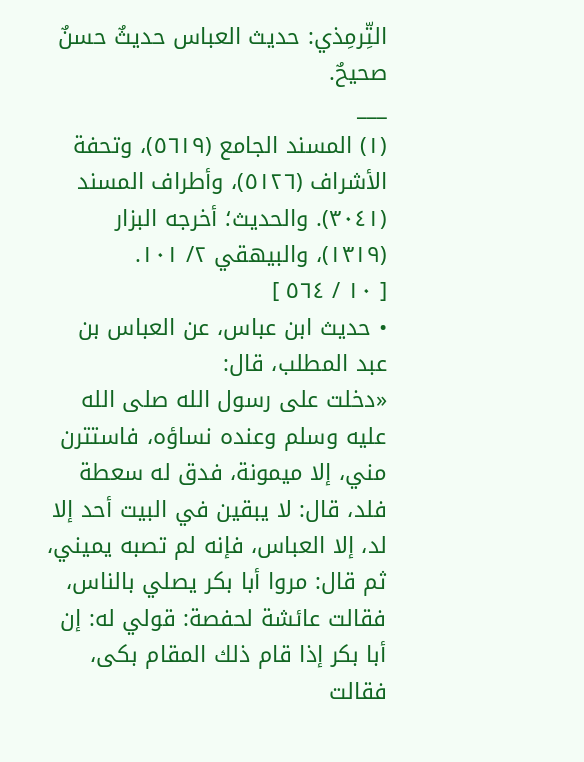التِّرمِذي: حديث العباس حديثٌ حسنٌ صحيحٌ.
___
(١) المسند الجامع (٥٦١٩)، وتحفة الأشراف (٥١٢٦)، وأطراف المسند (٣٠٤١). والحديث؛ أخرجه البزار (١٣١٩)، والبيهقي ٢/ ١٠١.
[ ١٠ / ٥٦٤ ]
• حديث ابن عباس، عن العباس بن عبد المطلب، قال:
«دخلت على رسول الله صلى الله عليه وسلم وعنده نساؤه، فاستترن مني، إلا ميمونة، فدق له سعطة فلد، قال: لا يبقين في البيت أحد إلا لد، إلا العباس، فإنه لم تصبه يميني، ثم قال: مروا أبا بكر يصلي بالناس، فقالت عائشة لحفصة: قولي له: إن أبا بكر إذا قام ذلك المقام بكى، فقالت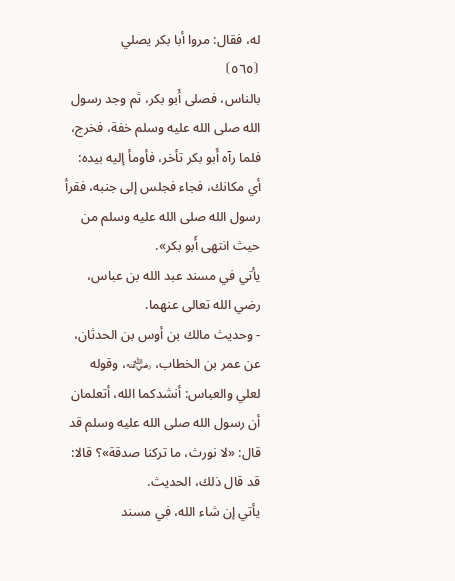له، فقال: مروا أبا بكر يصلي
⦗٥٦٥⦘
بالناس، فصلى أَبو بكر، ثم وجد رسول الله صلى الله عليه وسلم خفة، فخرج، فلما رآه أَبو بكر تأخر، فأومأ إليه بيده: أي مكانك، فجاء فجلس إلى جنبه، فقرأ رسول الله صلى الله عليه وسلم من حيث انتهى أَبو بكر».
يأتي في مسند عبد الله بن عباس، رضي الله تعالى عنهما.
- وحديث مالك بن أوس بن الحدثان، عن عمر بن الخطاب، ﵁، وقوله لعلي والعباس: أنشدكما الله، أتعلمان أن رسول الله صلى الله عليه وسلم قد قال: «لا نورث، ما تركنا صدقة»؟ قالا: قد قال ذلك، الحديث.
يأتي إن شاء الله، في مسند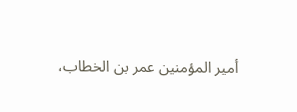أمير المؤمنين عمر بن الخطاب،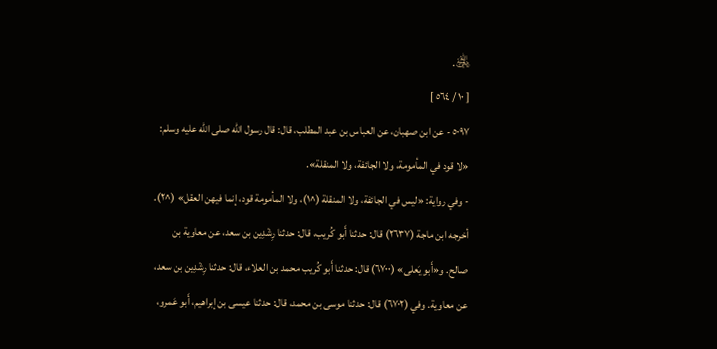﵁.
[ ١٠ / ٥٦٤ ]
٥٠٩٧ - عن ابن صهبان، عن العباس بن عبد المطلب، قال: قال رسول الله صلى الله عليه وسلم:
«لا قود في المأمومة، ولا الجائفة، ولا المنقلة».
- وفي رواية: «ليس في الجائفة، ولا المنقلة (^١)، ولا المأمومة قود، إنما فيهن العقل» (^٢).
أخرجه ابن ماجة (٢٦٣٧) قال: حدثنا أَبو كُريب، قال: حدثنا رِشْدِين بن سعد، عن معاوية بن صالح. و«أَبو يَعلى» (٦٧٠٠) قال: حدثنا أَبو كُريب محمد بن العلاء، قال: حدثنا رِشْدِين بن سعد، عن معاوية. وفي (٦٧٠٢) قال: حدثنا موسى بن محمد، قال: حدثنا عيسى بن إبراهيم، أَبو عَمرو،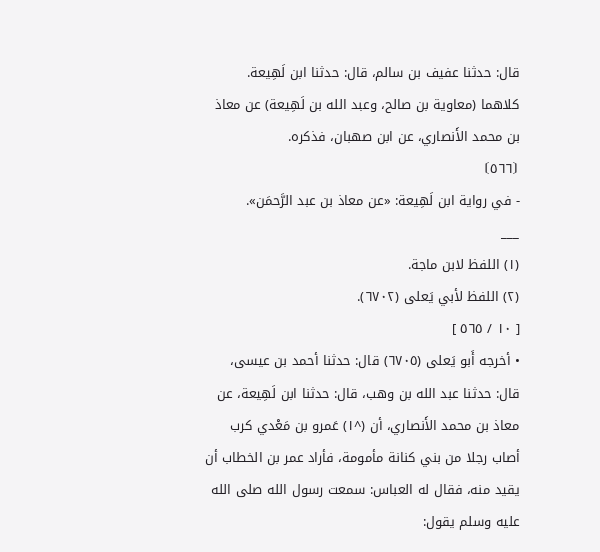قال: حدثنا عفيف بن سالم، قال: حدثنا ابن لَهِيعة.
كلاهما (معاوية بن صالح، وعبد الله بن لَهِيعة) عن معاذ بن محمد الأَنصاري، عن ابن صهبان، فذكره.
⦗٥٦٦⦘
- في رواية ابن لَهِيعة: «عن معاذ بن عبد الرَّحمَن».
___
(١) اللفظ لابن ماجة.
(٢) اللفظ لأبي يَعلى (٦٧٠٢).
[ ١٠ / ٥٦٥ ]
• أخرجه أَبو يَعلى (٦٧٠٥) قال: حدثنا أحمد بن عيسى، قال: حدثنا عبد الله بن وهب، قال: حدثنا ابن لَهِيعة، عن معاذ بن محمد الأَنصاري، أن (^١) عَمرو بن مَعْدي كرب أصاب رجلا من بني كنانة مأمومة، فأراد عمر بن الخطاب أن يقيد منه، فقال له العباس: سمعت رسول الله صلى الله عليه وسلم يقول: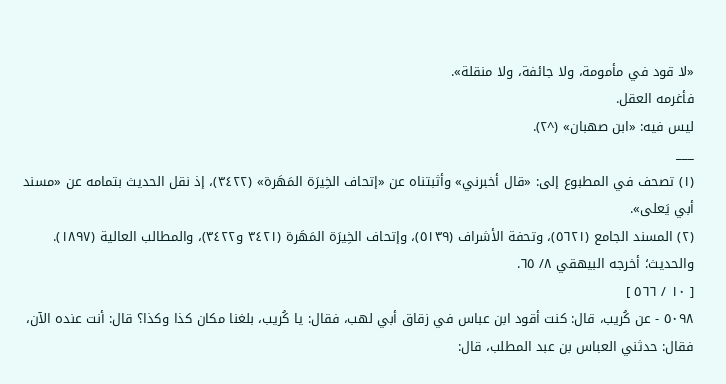«لا قود في مأمومة، ولا جائفة، ولا منقلة».
فأغرمه العقل.
ليس فيه: «ابن صهبان» (^٢).
___
(١) تصحف في المطبوع إلى: «قال أخبرني» وأثبتناه عن «إتحاف الخِيرَة المَهَرة» (٣٤٢٢)، إذ نقل الحديث بتمامه عن «مسند أبي يَعلى».
(٢) المسند الجامع (٥٦٢١)، وتحفة الأشراف (٥١٣٩)، وإتحاف الخِيرَة المَهَرة (٣٤٢١ و٣٤٢٢)، والمطالب العالية (١٨٩٧). والحديث؛ أخرجه البيهقي ٨/ ٦٥.
[ ١٠ / ٥٦٦ ]
٥٠٩٨ - عن كُريب، قال: كنت أقود ابن عباس في زقاق أبي لهب، فقال: يا كُريب، بلغنا مكان كذا وكذا؟ قال: أنت عنده الآن، فقال: حدثني العباس بن عبد المطلب، قال: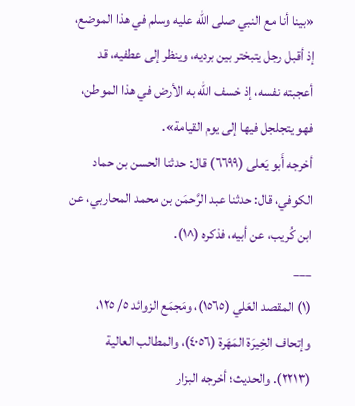«بينا أنا مع النبي صلى الله عليه وسلم في هذا الموضع، إذ أقبل رجل يتبختر بين برديه، وينظر إلى عطفيه، قد أعجبته نفسه، إذ خسف الله به الأرض في هذا الموطن، فهو يتجلجل فيها إلى يوم القيامة».
أخرجه أَبو يَعلى (٦٦٩٩) قال: حدثنا الحسن بن حماد الكوفي، قال: حدثنا عبد الرَّحمَن بن محمد المحاربي، عن ابن كُريب، عن أبيه، فذكره (^١).
___
(١) المقصد العَلي (١٥٦٥)، ومَجمَع الزوائد ٥/ ١٢٥، وإتحاف الخِيرَة المَهَرة (٤٠٥٦)، والمطالب العالية (٢٢١٣). والحديث؛ أخرجه البزار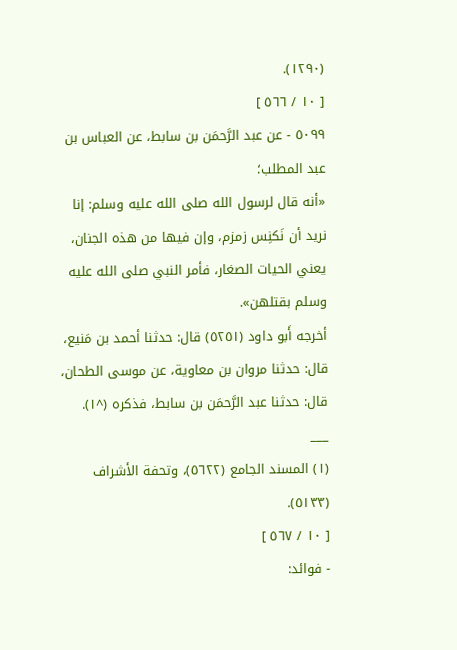(١٢٩٠).
[ ١٠ / ٥٦٦ ]
٥٠٩٩ - عن عبد الرَّحمَن بن سابط، عن العباس بن عبد المطلب؛
«أنه قال لرسول الله صلى الله عليه وسلم: إنا نريد أن نَكنِس زمزم، وإن فيها من هذه الجنان، يعني الحيات الصغار، فأمر النبي صلى الله عليه وسلم بقتلهن».
أخرجه أَبو داود (٥٢٥١) قال: حدثنا أحمد بن مَنيع، قال: حدثنا مروان بن معاوية، عن موسى الطحان، قال: حدثنا عبد الرَّحمَن بن سابط، فذكره (^١).
___
(١) المسند الجامع (٥٦٢٢)، وتحفة الأشراف (٥١٣٣).
[ ١٠ / ٥٦٧ ]
- فوائد: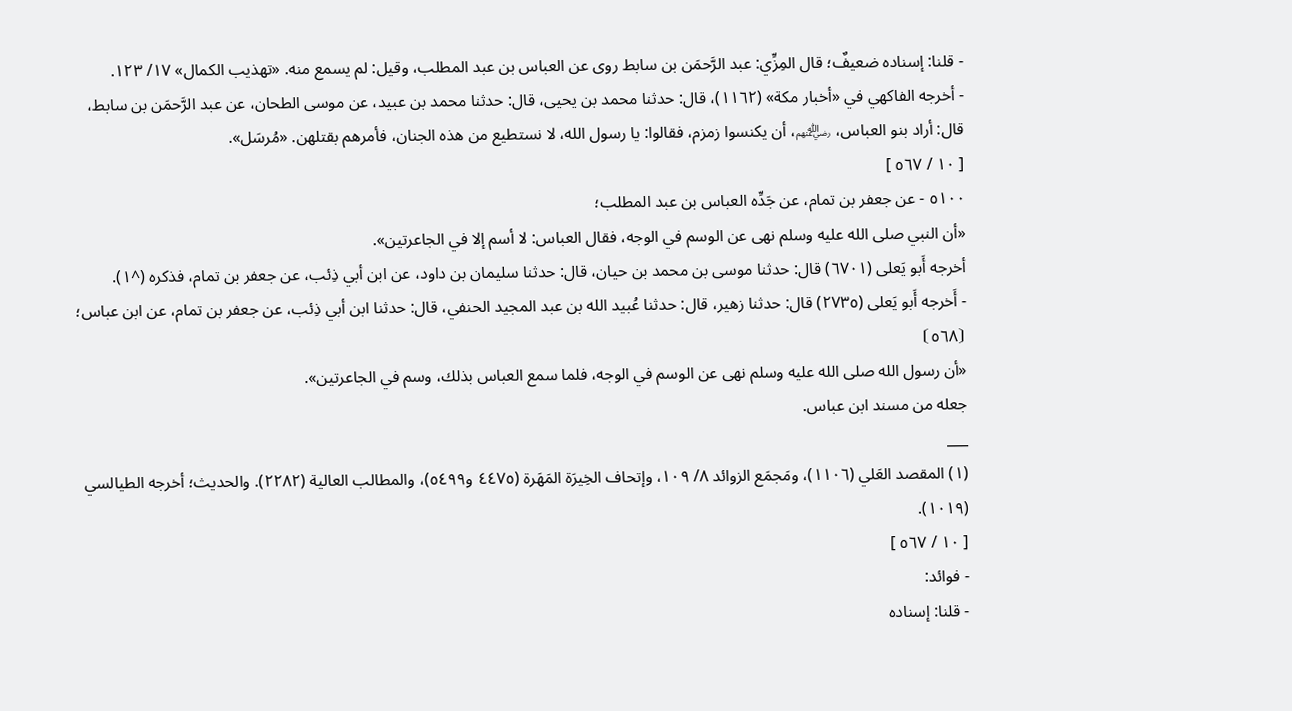- قلنا: إسناده ضعيفٌ؛ قال المِزِّي: عبد الرَّحمَن بن سابط روى عن العباس بن عبد المطلب، وقيل: لم يسمع منه. «تهذيب الكمال» ١٧/ ١٢٣.
- أخرجه الفاكهي في «أخبار مكة» (١١٦٢)، قال: حدثنا محمد بن يحيى، قال: حدثنا محمد بن عبيد، عن موسى الطحان، عن عبد الرَّحمَن بن سابط، قال: أراد بنو العباس، ﵃، أن يكنسوا زمزم، فقالوا: يا رسول الله، لا نستطيع من هذه الجنان، فأمرهم بقتلهن. «مُرسَل».
[ ١٠ / ٥٦٧ ]
٥١٠٠ - عن جعفر بن تمام، عن جَدِّه العباس بن عبد المطلب؛
«أن النبي صلى الله عليه وسلم نهى عن الوسم في الوجه، فقال العباس: لا أسم إلا في الجاعرتين».
أخرجه أَبو يَعلى (٦٧٠١) قال: حدثنا موسى بن محمد بن حيان، قال: حدثنا سليمان بن داود، عن ابن أبي ذِئب، عن جعفر بن تمام، فذكره (^١).
- أَخرجه أَبو يَعلى (٢٧٣٥) قال: حدثنا زهير، قال: حدثنا عُبيد الله بن عبد المجيد الحنفي، قال: حدثنا ابن أبي ذِئب، عن جعفر بن تمام، عن ابن عباس؛
⦗٥٦٨⦘
«أن رسول الله صلى الله عليه وسلم نهى عن الوسم في الوجه، فلما سمع العباس بذلك، وسم في الجاعرتين».
جعله من مسند ابن عباس.
___
(١) المقصد العَلي (١١٠٦)، ومَجمَع الزوائد ٨/ ١٠٩، وإتحاف الخِيرَة المَهَرة (٤٤٧٥ و٥٤٩٩)، والمطالب العالية (٢٢٨٢). والحديث؛ أخرجه الطيالسي (١٠١٩).
[ ١٠ / ٥٦٧ ]
- فوائد:
- قلنا: إسناده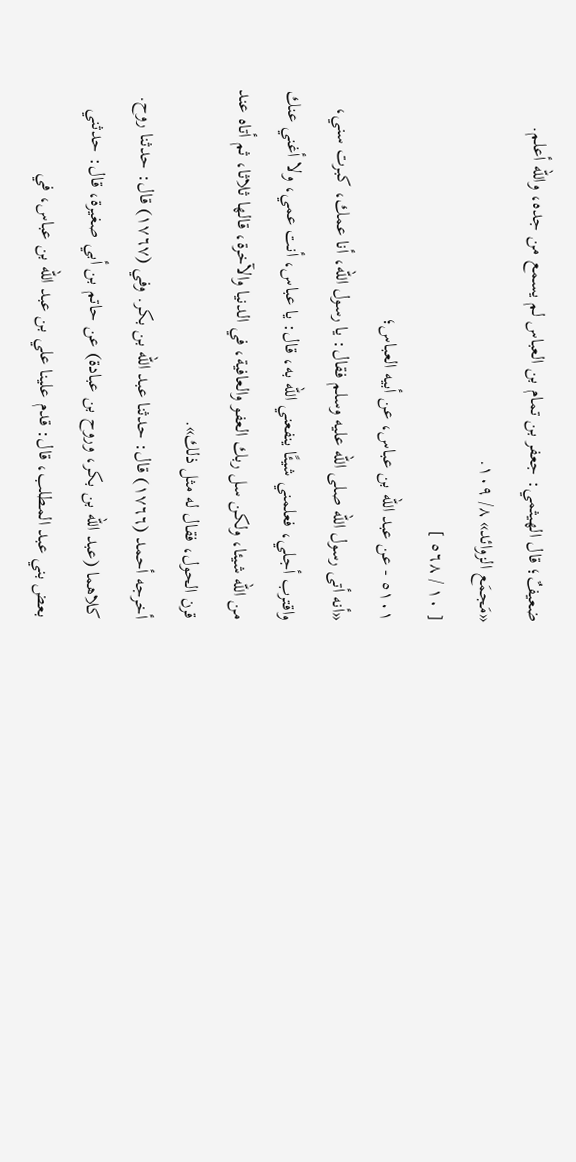ضعيفٌ؛ قال الهيثمي: جعفر بن تمام بن العباس لم يسمع من جده، والله أعلم. «مَجمَع الزوائد» ٨/ ١٠٩.
[ ١٠ / ٥٦٨ ]
٥١٠١ - عن عبد الله بن عباس، عن أبيه العباس؛
«أنه أتى رسول الله صلى الله عليه وسلم فقال: يا رسول الله، أنا عمك، كبرت سني، واقترب أجلي، فعلمني شيئًا ينفعني الله به، قال: يا عباس، أنت عمي، ولا أغني عنك من الله شيئا، ولكن سل ربك العفو والعافية، في الدنيا والآخرة، قالها ثلاثا، ثم أتاه عند قرن الحول، فقال له مثل ذلك».
أخرجه أحمد (١٧٦٦) قال: حدثنا عبد الله بن بكر. وفي (١٧٦٧) قال: حدثنا روح.
كلاهما (عبد الله بن بكر، وروح بن عبادة) عن حاتم بن أبي صغيرة، قال: حدثني بعض بني عبد المطلب، قال: قدم علينا علي بن عبد الله بن عباس، في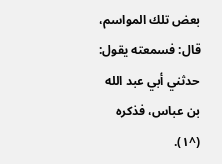بعض تلك المواسم، قال: فسمعته يقول: حدثني أبي عبد الله بن عباس، فذكره (^١).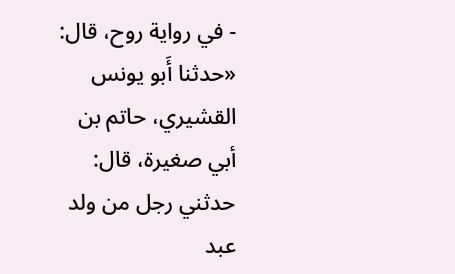- في رواية روح، قال: «حدثنا أَبو يونس القشيري، حاتم بن أبي صغيرة، قال: حدثني رجل من ولد عبد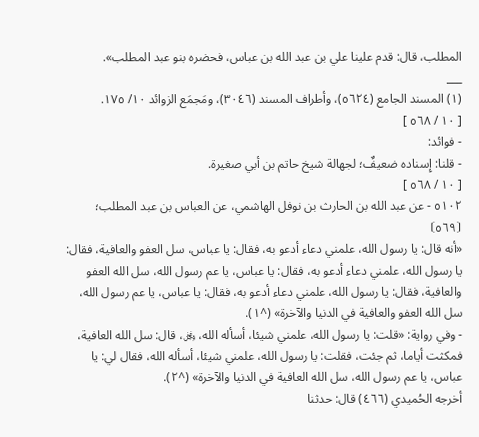المطلب، قال: قدم علينا علي بن عبد الله بن عباس، فحضره بنو عبد المطلب».
___
(١) المسند الجامع (٥٦٢٤)، وأطراف المسند (٣٠٤٦)، ومَجمَع الزوائد ١٠/ ١٧٥.
[ ١٠ / ٥٦٨ ]
- فوائد:
- قلنا: إِسناده ضعيفٌ؛ لجهالة شيخ حاتم بن أبي صغيرة.
[ ١٠ / ٥٦٨ ]
٥١٠٢ - عن عبد الله بن الحارث بن نوفل الهاشمي، عن العباس بن عبد المطلب؛
⦗٥٦٩⦘
«أنه قال: يا رسول الله، علمني دعاء أدعو به، فقال: يا عباس، سل العفو والعافية، فقال: يا رسول الله، علمني دعاء أدعو به، فقال: يا عباس، يا عم رسول الله، سل الله العفو والعافية، فقال: يا رسول الله، علمني دعاء أدعو به، فقال: يا عباس، يا عم رسول الله، سل الله العفو والعافية في الدنيا والآخرة» (^١).
- وفي رواية: «قلت: يا رسول الله، علمني شيئا، أسأله الله، ﷿، قال: سل الله العافية، فمكثت أياما، ثم جئت، فقلت: يا رسول الله، علمني شيئا، أسأله الله، فقال لي: يا عباس، يا عم رسول الله، سل الله العافية في الدنيا والآخرة» (^٢).
أخرجه الحُميدي (٤٦٦) قال: حدثنا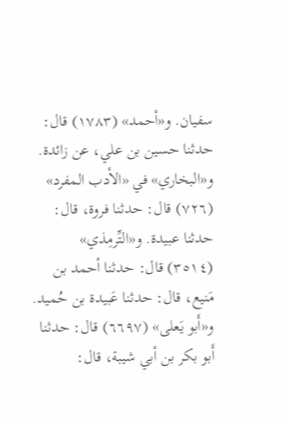سفيان. و«أحمد» (١٧٨٣) قال: حدثنا حسين بن علي، عن زائدة. و«البخاري» في «الأدب المفرد» (٧٢٦) قال: حدثنا فروة، قال: حدثنا عبيدة. و«التِّرمِذي» (٣٥١٤) قال: حدثنا أحمد بن مَنيع، قال: حدثنا عَبيدة بن حُميد. و«أَبو يَعلى» (٦٦٩٧) قال: حدثنا أَبو بكر بن أبي شيبة، قال: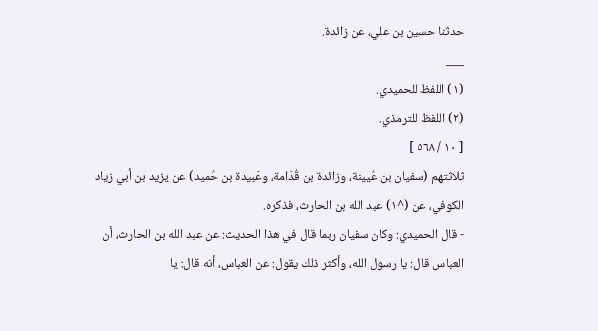حدثنا حسين بن علي، عن زائدة.
___
(١) اللفظ للحميدي.
(٢) اللفظ للترمذي.
[ ١٠ / ٥٦٨ ]
ثلاثتهم (سفيان بن عُيينة، وزائدة بن قُدَامة، وعَبيدة بن حُميد) عن يزيد بن أبي زياد الكوفي، عن (^١) عبد الله بن الحارث، فذكره.
- قال الحميدي: وكان سفيان ربما قال في هذا الحديث: عن عبد الله بن الحارث، أن العباس قال: يا رسول الله، وأكثر ذلك يقول: عن العباس، أنه قال: يا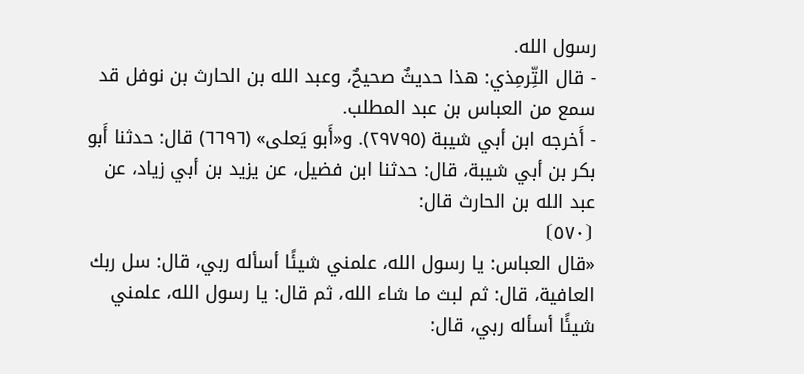رسول الله.
- قال التِّرمِذي: هذا حديثٌ صحيحٌ، وعبد الله بن الحارث بن نوفل قد سمع من العباس بن عبد المطلب.
- أَخرجه ابن أبي شيبة (٢٩٧٩٥). و«أَبو يَعلى» (٦٦٩٦) قال: حدثنا أَبو بكر بن أبي شيبة، قال: حدثنا ابن فضيل، عن يزيد بن أبي زياد، عن عبد الله بن الحارث قال:
⦗٥٧٠⦘
«قال العباس: يا رسول الله، علمني شيئًا أسأله ربي، قال: سل ربك العافية، قال: ثم لبث ما شاء الله، ثم قال: يا رسول الله، علمني شيئًا أسأله ربي، قال: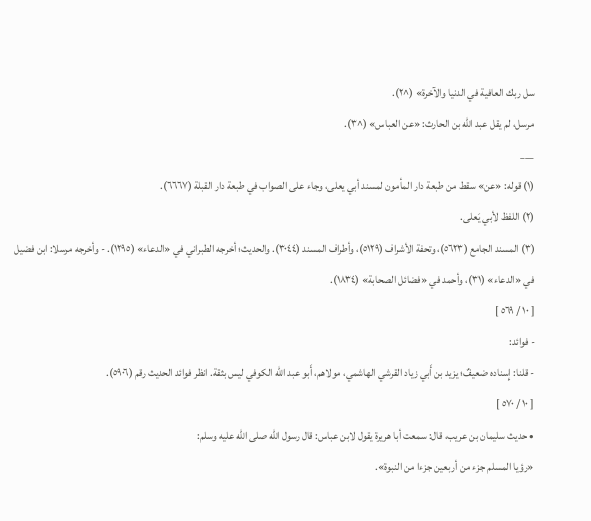سل ربك العافية في الدنيا والآخرة» (^٢).
مرسل، لم يقل عبد الله بن الحارث: «عن العباس» (^٣).
___
(١) قوله: «عن» سقط من طبعة دار المأمون لمسند أبي يعلى، وجاء على الصواب في طبعة دار القبلة (٦٦٦٧).
(٢) اللفظ لأبي يَعلى.
(٣) المسند الجامع (٥٦٢٣)، وتحفة الأشراف (٥١٢٩)، وأطراف المسند (٣٠٤٤). والحديث؛ أخرجه الطبراني في «الدعاء» (١٢٩٥). - وأخرجه مرسلا: ابن فضيل في «الدعاء» (٣١)، وأحمد في «فضائل الصحابة» (١٨٣٤).
[ ١٠ / ٥٦٩ ]
- فوائد:
- قلنا: إِسناده ضعيفٌ؛ يزيد بن أَبي زياد القرشي الهاشمي، مولاهم، أَبو عبد الله الكوفي ليس بثقة. انظر فوائد الحديث رقم (٥٩٠٦).
[ ١٠ / ٥٧٠ ]
• حديث سليمان بن عريب، قال: سمعت أبا هريرة يقول لابن عباس: قال رسول الله صلى الله عليه وسلم:
«رؤيا المسلم جزء من أربعين جزءا من النبوة».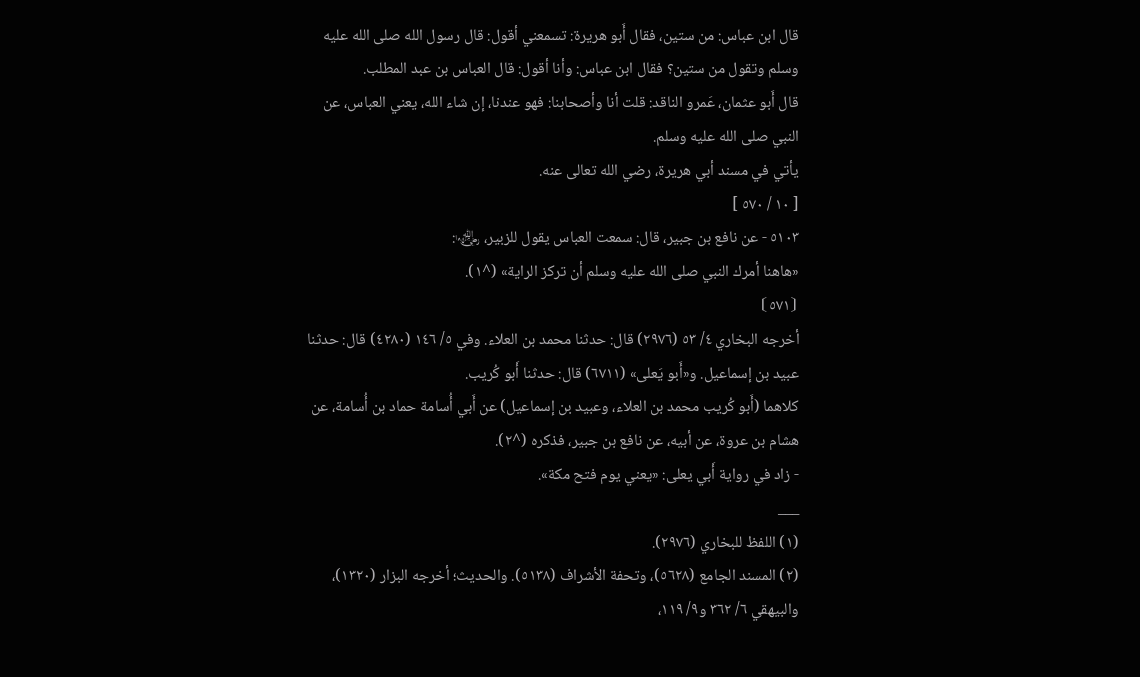قال ابن عباس: من ستين، فقال أَبو هريرة: تسمعني أقول: قال رسول الله صلى الله عليه وسلم وتقول من ستين؟ فقال ابن عباس: وأنا أقول: قال العباس بن عبد المطلب.
قال أَبو عثمان، عَمرو الناقد: قلت أنا وأصحابنا: فهو عندنا، إن شاء الله، يعني العباس، عن النبي صلى الله عليه وسلم.
يأتي في مسند أبي هريرة، رضي الله تعالى عنه.
[ ١٠ / ٥٧٠ ]
٥١٠٣ - عن نافع بن جبير، قال: سمعت العباس يقول للزبير، ﵄:
«هاهنا أمرك النبي صلى الله عليه وسلم أن تركز الراية» (^١).
⦗٥٧١⦘
أخرجه البخاري ٤/ ٥٣ (٢٩٧٦) قال: حدثنا محمد بن العلاء. وفي ٥/ ١٤٦ (٤٢٨٠) قال: حدثنا عبيد بن إسماعيل. و«أَبو يَعلى» (٦٧١١) قال: حدثنا أَبو كُريب.
كلاهما (أَبو كُريب محمد بن العلاء، وعبيد بن إسماعيل) عن أَبي أُسامة حماد بن أُسامة، عن هشام بن عروة، عن أبيه، عن نافع بن جبير، فذكره (^٢).
- زاد في رواية أَبي يعلى: «يعني يوم فتح مكة».
___
(١) اللفظ للبخاري (٢٩٧٦).
(٢) المسند الجامع (٥٦٢٨)، وتحفة الأشراف (٥١٣٨). والحديث؛ أخرجه البزار (١٣٢٠)، والبيهقي ٦/ ٣٦٢ و٩/ ١١٩،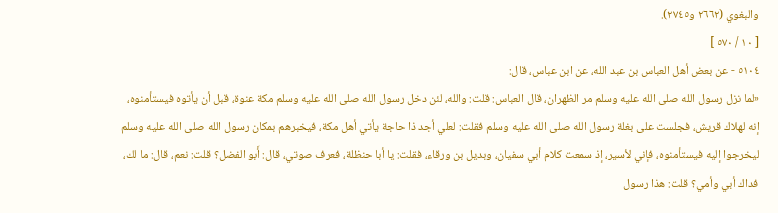والبغوي (٢٦٦٢ و٢٧٤٥).
[ ١٠ / ٥٧٠ ]
٥١٠٤ - عن بعض أهل العباس بن عبد الله، عن ابن عباس، قال:
«لما نزل رسول الله صلى الله عليه وسلم مر الظهران، قال العباس: قلت: والله، لئن دخل رسول الله صلى الله عليه وسلم مكة عنوة، قبل أن يأتوه فيستأمنوه، إنه لهلاك قريش، فجلست على بغلة رسول الله صلى الله عليه وسلم فقلت: لعلي أجد ذا حاجة يأتي أهل مكة، فيخبرهم بمكان رسول الله صلى الله عليه وسلم ليخرجوا إليه فيستأمنوه، فإني لأسير، إذ سمعت كلام أبي سفيان، وبديل بن ورقاء، فقلت: يا أبا حنظلة، فعرف صوتي، قال: أَبو الفضل؟ قلت: نعم، قال: ما لك، فداك أبي وأمي؟ قلت: هذا رسول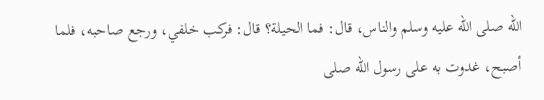الله صلى الله عليه وسلم والناس، قال: فما الحيلة؟ قال: فركب خلفي، ورجع صاحبه، فلما أصبح، غدوت به على رسول الله صلى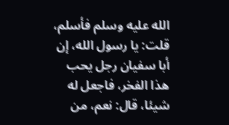الله عليه وسلم فأسلم، قلت: يا رسول الله، إن أبا سفيان رجل يحب هذا الفخر، فاجعل له شيئا، قال: نعم، من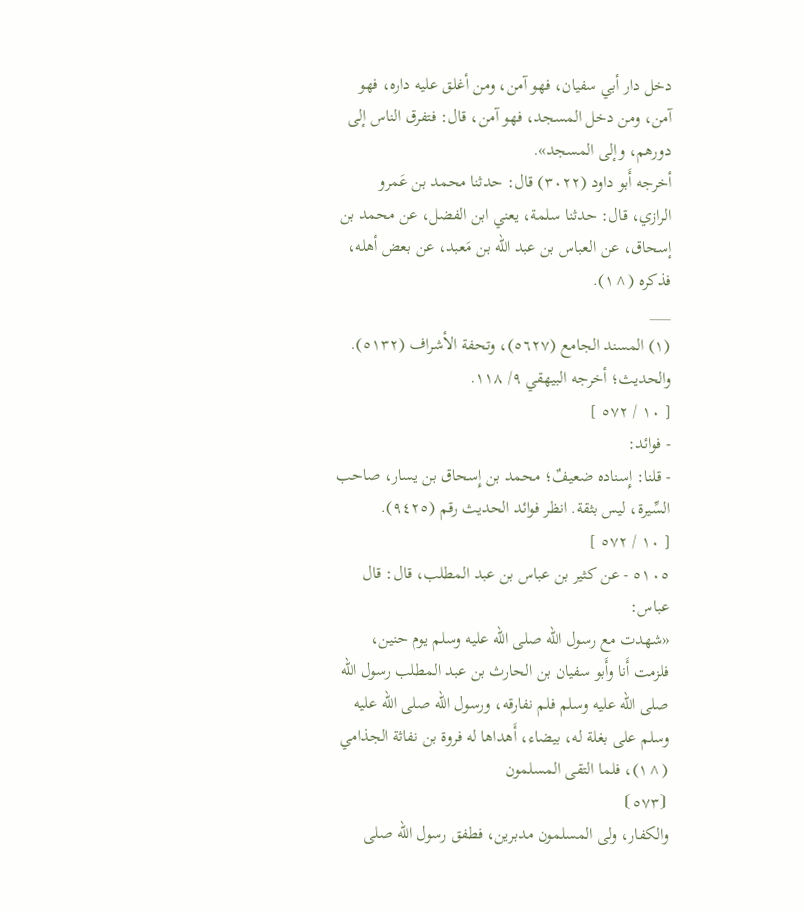دخل دار أبي سفيان، فهو آمن، ومن أغلق عليه داره، فهو آمن، ومن دخل المسجد، فهو آمن، قال: فتفرق الناس إلى دورهم، وإلى المسجد».
أخرجه أَبو داود (٣٠٢٢) قال: حدثنا محمد بن عَمرو الرازي، قال: حدثنا سلمة، يعني ابن الفضل، عن محمد بن إسحاق، عن العباس بن عبد الله بن مَعبد، عن بعض أهله، فذكره (^١).
___
(١) المسند الجامع (٥٦٢٧)، وتحفة الأشراف (٥١٣٢). والحديث؛ أخرجه البيهقي ٩/ ١١٨.
[ ١٠ / ٥٧٢ ]
- فوائد:
- قلنا: إِسناده ضعيفٌ؛ محمد بن إِسحاق بن يسار، صاحب السِّيرة، ليس بثقة. انظر فوائد الحديث رقم (٩٤٢٥).
[ ١٠ / ٥٧٢ ]
٥١٠٥ - عن كثير بن عباس بن عبد المطلب، قال: قال عباس:
«شهدت مع رسول الله صلى الله عليه وسلم يوم حنين، فلزمت أَنا وأَبو سفيان بن الحارث بن عبد المطلب رسول الله صلى الله عليه وسلم فلم نفارقه، ورسول الله صلى الله عليه وسلم على بغلة له، بيضاء، أَهداها له فروة بن نفاثة الجذامي (^١)، فلما التقى المسلمون
⦗٥٧٣⦘
والكفار، ولى المسلمون مدبرين، فطفق رسول الله صلى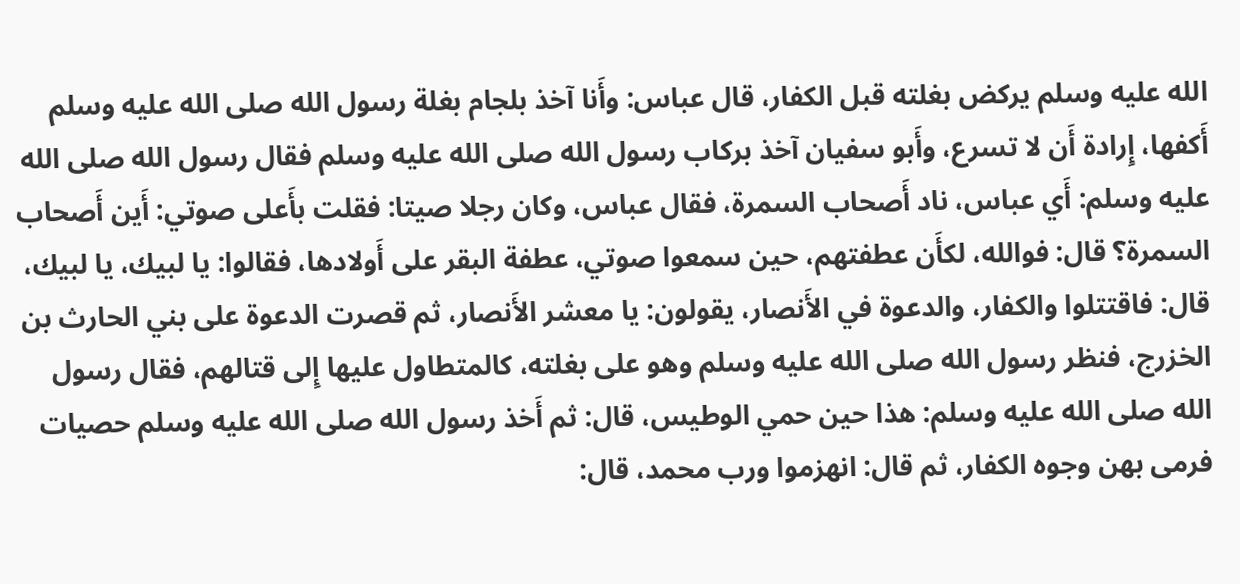الله عليه وسلم يركض بغلته قبل الكفار، قال عباس: وأَنا آخذ بلجام بغلة رسول الله صلى الله عليه وسلم أَكفها، إِرادة أَن لا تسرع، وأَبو سفيان آخذ بركاب رسول الله صلى الله عليه وسلم فقال رسول الله صلى الله عليه وسلم: أَي عباس، ناد أَصحاب السمرة، فقال عباس، وكان رجلا صيتا: فقلت بأَعلى صوتي: أَين أَصحاب السمرة؟ قال: فوالله، لكأَن عطفتهم، حين سمعوا صوتي، عطفة البقر على أَولادها، فقالوا: يا لبيك، يا لبيك، قال: فاقتتلوا والكفار، والدعوة في الأَنصار، يقولون: يا معشر الأَنصار، ثم قصرت الدعوة على بني الحارث بن الخزرج، فنظر رسول الله صلى الله عليه وسلم وهو على بغلته، كالمتطاول عليها إِلى قتالهم، فقال رسول الله صلى الله عليه وسلم: هذا حين حمي الوطيس، قال: ثم أَخذ رسول الله صلى الله عليه وسلم حصيات فرمى بهن وجوه الكفار، ثم قال: انهزموا ورب محمد، قال: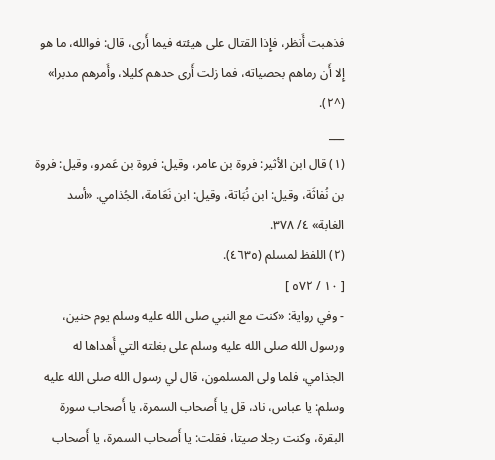فذهبت أَنظر، فإِذا القتال على هيئته فيما أَرى، قال: فوالله، ما هو إِلا أَن رماهم بحصياته، فما زلت أَرى حدهم كليلا، وأَمرهم مدبرا» (^٢).
___
(١) قال ابن الأثير: فروة بن عامر، وقيل: فروة بن عَمرو، وقيل: فروة بن نُفاثَة، وقيل: ابن نُبَاتة، وقيل: ابن نَعَامة، الجُذامي. «أسد الغابة» ٤/ ٣٧٨.
(٢) اللفظ لمسلم (٤٦٣٥).
[ ١٠ / ٥٧٢ ]
- وفي رواية: «كنت مع النبي صلى الله عليه وسلم يوم حنين، ورسول الله صلى الله عليه وسلم على بغلته التي أَهداها له الجذامي، فلما ولى المسلمون، قال لي رسول الله صلى الله عليه وسلم: يا عباس، ناد، قل يا أَصحاب السمرة، يا أَصحاب سورة البقرة، وكنت رجلا صيتا، فقلت: يا أَصحاب السمرة، يا أَصحاب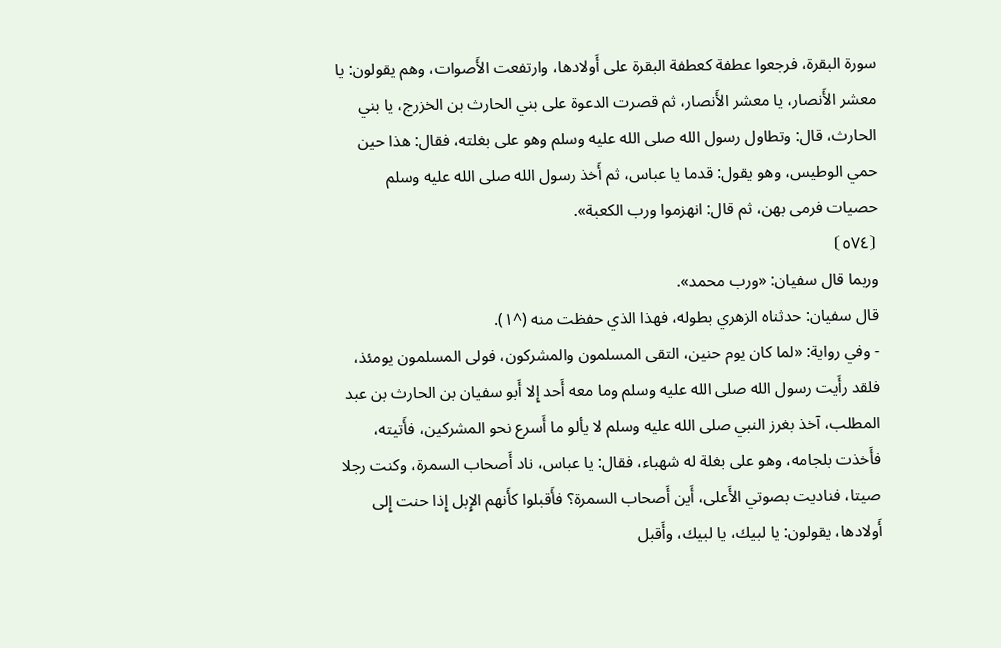سورة البقرة، فرجعوا عطفة كعطفة البقرة على أَولادها، وارتفعت الأَصوات، وهم يقولون: يا معشر الأَنصار، يا معشر الأَنصار، ثم قصرت الدعوة على بني الحارث بن الخزرج، يا بني الحارث، قال: وتطاول رسول الله صلى الله عليه وسلم وهو على بغلته، فقال: هذا حين حمي الوطيس، وهو يقول: قدما يا عباس، ثم أَخذ رسول الله صلى الله عليه وسلم حصيات فرمى بهن، ثم قال: انهزموا ورب الكعبة».
⦗٥٧٤⦘
وربما قال سفيان: «ورب محمد».
قال سفيان: حدثناه الزهري بطوله، فهذا الذي حفظت منه (^١).
- وفي رواية: «لما كان يوم حنين، التقى المسلمون والمشركون، فولى المسلمون يومئذ، فلقد رأَيت رسول الله صلى الله عليه وسلم وما معه أَحد إِلا أَبو سفيان بن الحارث بن عبد المطلب، آخذ بغرز النبي صلى الله عليه وسلم لا يألو ما أَسرع نحو المشركين، فأَتيته، فأَخذت بلجامه، وهو على بغلة له شهباء، فقال: يا عباس، ناد أَصحاب السمرة، وكنت رجلا صيتا، فناديت بصوتي الأَعلى، أَين أَصحاب السمرة؟ فأَقبلوا كأَنهم الإِبل إِذا حنت إِلى أَولادها، يقولون: يا لبيك، يا لبيك، وأَقبل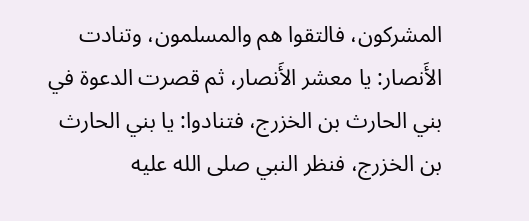المشركون، فالتقوا هم والمسلمون، وتنادت الأَنصار: يا معشر الأَنصار، ثم قصرت الدعوة في بني الحارث بن الخزرج، فتنادوا: يا بني الحارث بن الخزرج، فنظر النبي صلى الله عليه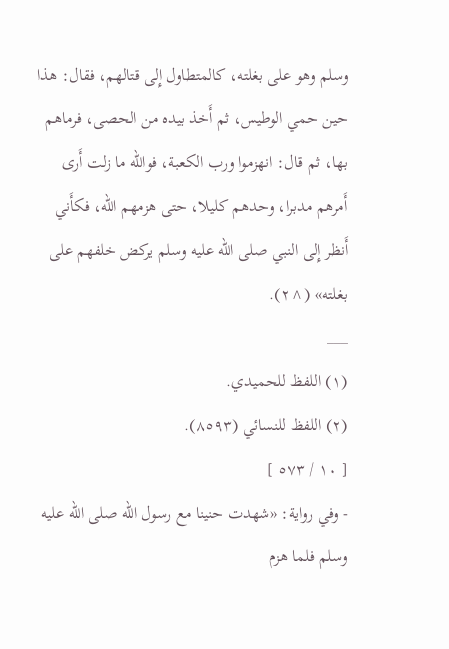وسلم وهو على بغلته، كالمتطاول إِلى قتالهم، فقال: هذا حين حمي الوطيس، ثم أَخذ بيده من الحصى، فرماهم بها، ثم قال: انهزموا ورب الكعبة، فوالله ما زلت أَرى أَمرهم مدبرا، وحدهم كليلا، حتى هزمهم الله، فكأَني أَنظر إِلى النبي صلى الله عليه وسلم يركض خلفهم على بغلته» (^٢).
___
(١) اللفظ للحميدي.
(٢) اللفظ للنسائي (٨٥٩٣).
[ ١٠ / ٥٧٣ ]
- وفي رواية: «شهدت حنينا مع رسول الله صلى الله عليه وسلم فلما هزم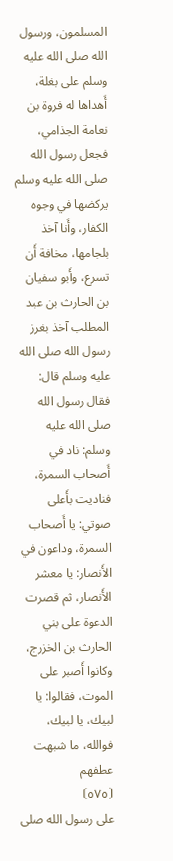المسلمون، ورسول الله صلى الله عليه وسلم على بغلة، أَهداها له فروة بن نعامة الجذامي، فجعل رسول الله صلى الله عليه وسلم يركضها في وجوه الكفار، وأَنا آخذ بلجامها، مخافة أَن تسرع، وأَبو سفيان بن الحارث بن عبد المطلب آخذ بغرز رسول الله صلى الله عليه وسلم قال: فقال رسول الله صلى الله عليه وسلم: ناد في أَصحاب السمرة، فناديت بأَعلى صوتي: يا أَصحاب السمرة، وداعون في الأَنصار: يا معشر الأَنصار، ثم قصرت الدعوة على بني الحارث بن الخزرج، وكانوا أَصبر على الموت، فقالوا: يا لبيك، يا لبيك، فوالله، ما شبهت عطفهم
⦗٥٧٥⦘
على رسول الله صلى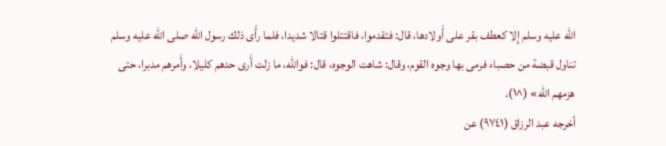الله عليه وسلم إِلا كعطف بقر على أَولادها، قال: فتقدموا، فاقتتلوا قتالا شديدا، فلما رأَى ذلك رسول الله صلى الله عليه وسلم تناول قبضة من حصباء فرمى بها وجوه القوم، وقال: شاهت الوجوه، قال: فوالله، ما زلت أَرى حدهم كليلا، وأَمرهم مدبرا، حتى هزمهم الله» (^١).
أخرجه عبد الرزاق (٩٧٤١) عن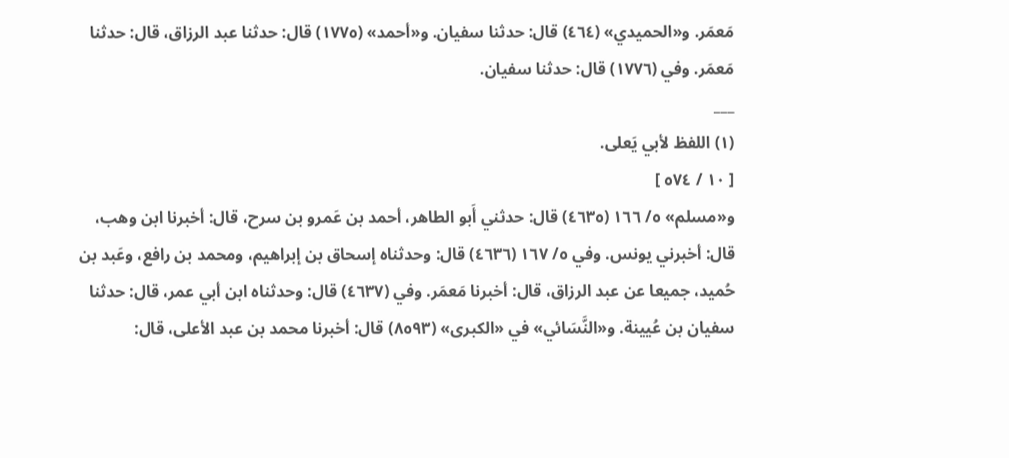مَعمَر. و«الحميدي» (٤٦٤) قال: حدثنا سفيان. و«أحمد» (١٧٧٥) قال: حدثنا عبد الرزاق، قال: حدثنا مَعمَر. وفي (١٧٧٦) قال: حدثنا سفيان.
___
(١) اللفظ لأبي يَعلى.
[ ١٠ / ٥٧٤ ]
و«مسلم» ٥/ ١٦٦ (٤٦٣٥) قال: حدثني أَبو الطاهر، أحمد بن عَمرو بن سرح، قال: أخبرنا ابن وهب، قال: أخبرني يونس. وفي ٥/ ١٦٧ (٤٦٣٦) قال: وحدثناه إسحاق بن إبراهيم، ومحمد بن رافع، وعَبد بن حُميد، جميعا عن عبد الرزاق، قال: أخبرنا مَعمَر. وفي (٤٦٣٧) قال: وحدثناه ابن أبي عمر، قال: حدثنا سفيان بن عُيينة. و«النَّسَائي» في «الكبرى» (٨٥٩٣) قال: أخبرنا محمد بن عبد الأعلى، قال: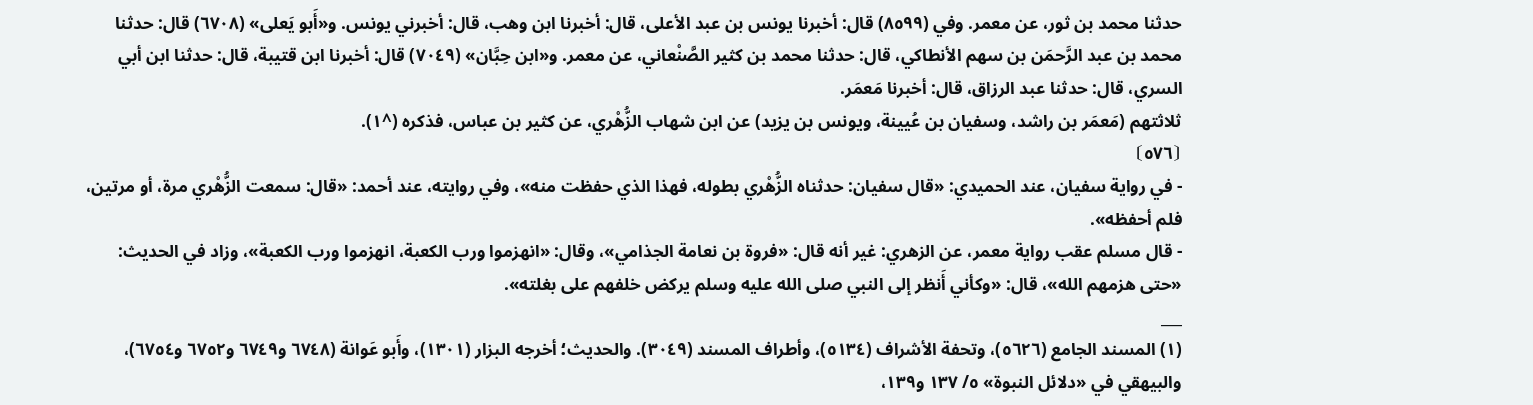حدثنا محمد بن ثور، عن معمر. وفي (٨٥٩٩) قال: أخبرنا يونس بن عبد الأعلى، قال: أخبرنا ابن وهب، قال: أخبرني يونس. و«أَبو يَعلى» (٦٧٠٨) قال: حدثنا محمد بن عبد الرَّحمَن بن سهم الأنطاكي، قال: حدثنا محمد بن كثير الصَّنْعاني، عن معمر. و«ابن حِبَّان» (٧٠٤٩) قال: أخبرنا ابن قتيبة، قال: حدثنا ابن أبي السري، قال: حدثنا عبد الرزاق، قال: أخبرنا مَعمَر.
ثلاثتهم (مَعمَر بن راشد، وسفيان بن عُيينة، ويونس بن يزيد) عن ابن شهاب الزُّهْري، عن كثير بن عباس، فذكره (^١).
⦗٥٧٦⦘
- في رواية سفيان، عند الحميدي: «قال سفيان: حدثناه الزُّهْري بطوله، فهذا الذي حفظت منه»، وفي روايته، عند أحمد: «قال: سمعت الزُّهْري مرة، أو مرتين، فلم أحفظه».
- قال مسلم عقب رواية معمر، عن الزهري: غير أنه قال: «فروة بن نعامة الجذامي»، وقال: «انهزموا ورب الكعبة، انهزموا ورب الكعبة»، وزاد في الحديث: «حتى هزمهم الله»، قال: «وكأني أَنظر إلى النبي صلى الله عليه وسلم يركض خلفهم على بغلته».
___
(١) المسند الجامع (٥٦٢٦)، وتحفة الأشراف (٥١٣٤)، وأطراف المسند (٣٠٤٩). والحديث؛ أخرجه البزار (١٣٠١)، وأَبو عَوانة (٦٧٤٨ و٦٧٤٩ و٦٧٥٢ و٦٧٥٤)، والبيهقي في «دلائل النبوة» ٥/ ١٣٧ و١٣٩،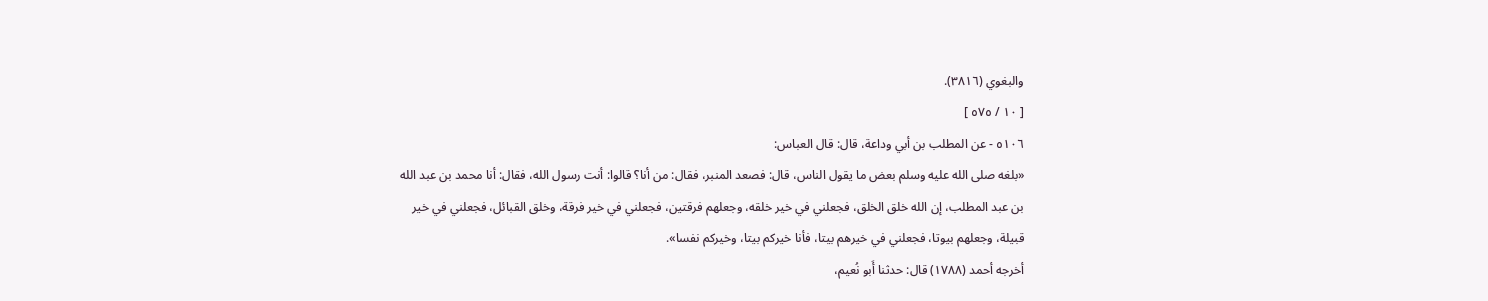والبغوي (٣٨١٦).
[ ١٠ / ٥٧٥ ]
٥١٠٦ - عن المطلب بن أبي وداعة، قال: قال العباس:
«بلغه صلى الله عليه وسلم بعض ما يقول الناس، قال: فصعد المنبر، فقال: من أنا؟ قالوا: أنت رسول الله، فقال: أنا محمد بن عبد الله بن عبد المطلب، إن الله خلق الخلق، فجعلني في خير خلقه، وجعلهم فرقتين، فجعلني في خير فرقة، وخلق القبائل، فجعلني في خير قبيلة، وجعلهم بيوتا، فجعلني في خيرهم بيتا، فأنا خيركم بيتا، وخيركم نفسا».
أخرجه أحمد (١٧٨٨) قال: حدثنا أَبو نُعيم،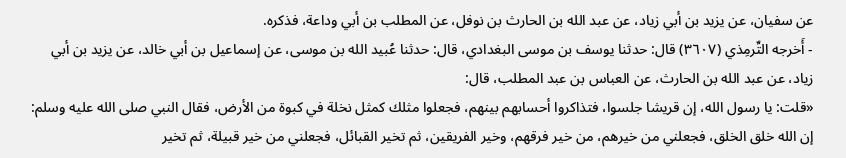عن سفيان، عن يزيد بن أبي زياد، عن عبد الله بن الحارث بن نوفل، عن المطلب بن أبي وداعة، فذكره.
- أَخرجه التِّرمِذي (٣٦٠٧) قال: حدثنا يوسف بن موسى البغدادي، قال: حدثنا عُبيد الله بن موسى، عن إسماعيل بن أبي خالد، عن يزيد بن أبي زياد، عن عبد الله بن الحارث، عن العباس بن عبد المطلب، قال:
«قلت: يا رسول الله، إن قريشا جلسوا، فتذاكروا أحسابهم بينهم، فجعلوا مثلك كمثل نخلة في كبوة من الأرض، فقال النبي صلى الله عليه وسلم: إن الله خلق الخلق، فجعلني من خيرهم، من خير فرقهم، وخير الفريقين، ثم تخير القبائل، فجعلني من خير قبيلة، ثم تخير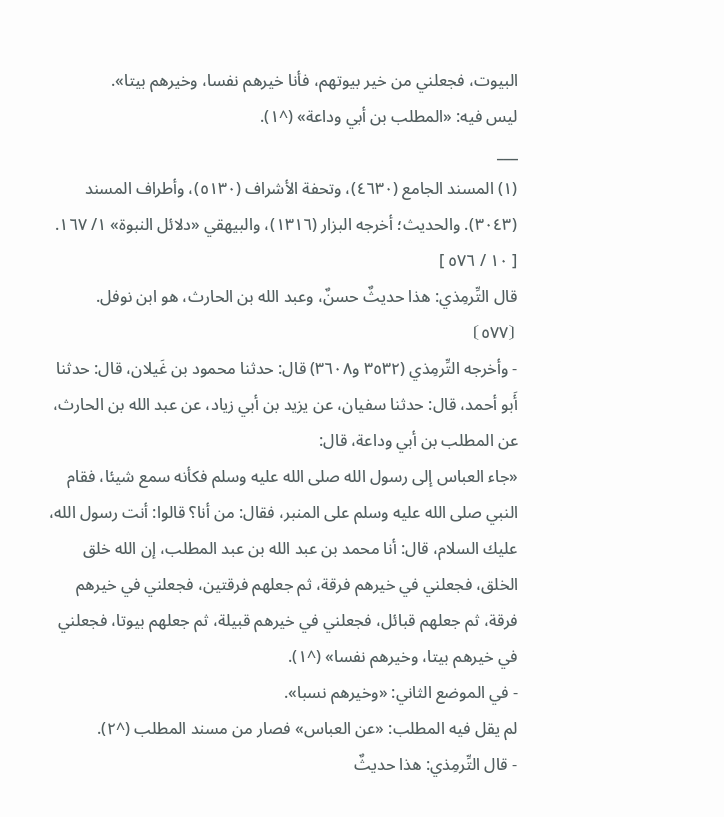البيوت، فجعلني من خير بيوتهم، فأنا خيرهم نفسا، وخيرهم بيتا».
ليس فيه: «المطلب بن أبي وداعة» (^١).
___
(١) المسند الجامع (٤٦٣٠)، وتحفة الأشراف (٥١٣٠)، وأطراف المسند (٣٠٤٣). والحديث؛ أخرجه البزار (١٣١٦)، والبيهقي «دلائل النبوة» ١/ ١٦٧.
[ ١٠ / ٥٧٦ ]
قال التِّرمِذي: هذا حديثٌ حسنٌ، وعبد الله بن الحارث، هو ابن نوفل.
⦗٥٧٧⦘
- وأخرجه التِّرمِذي (٣٥٣٢ و٣٦٠٨) قال: حدثنا محمود بن غَيلان، قال: حدثنا أَبو أحمد، قال: حدثنا سفيان، عن يزيد بن أبي زياد، عن عبد الله بن الحارث، عن المطلب بن أبي وداعة، قال:
«جاء العباس إلى رسول الله صلى الله عليه وسلم فكأنه سمع شيئا، فقام النبي صلى الله عليه وسلم على المنبر، فقال: من أنا؟ قالوا: أنت رسول الله، عليك السلام، قال: أنا محمد بن عبد الله بن عبد المطلب، إن الله خلق الخلق، فجعلني في خيرهم فرقة، ثم جعلهم فرقتين، فجعلني في خيرهم فرقة، ثم جعلهم قبائل، فجعلني في خيرهم قبيلة، ثم جعلهم بيوتا، فجعلني في خيرهم بيتا، وخيرهم نفسا» (^١).
- في الموضع الثاني: «وخيرهم نسبا».
لم يقل فيه المطلب: «عن العباس» فصار من مسند المطلب (^٢).
- قال التِّرمِذي: هذا حديثٌ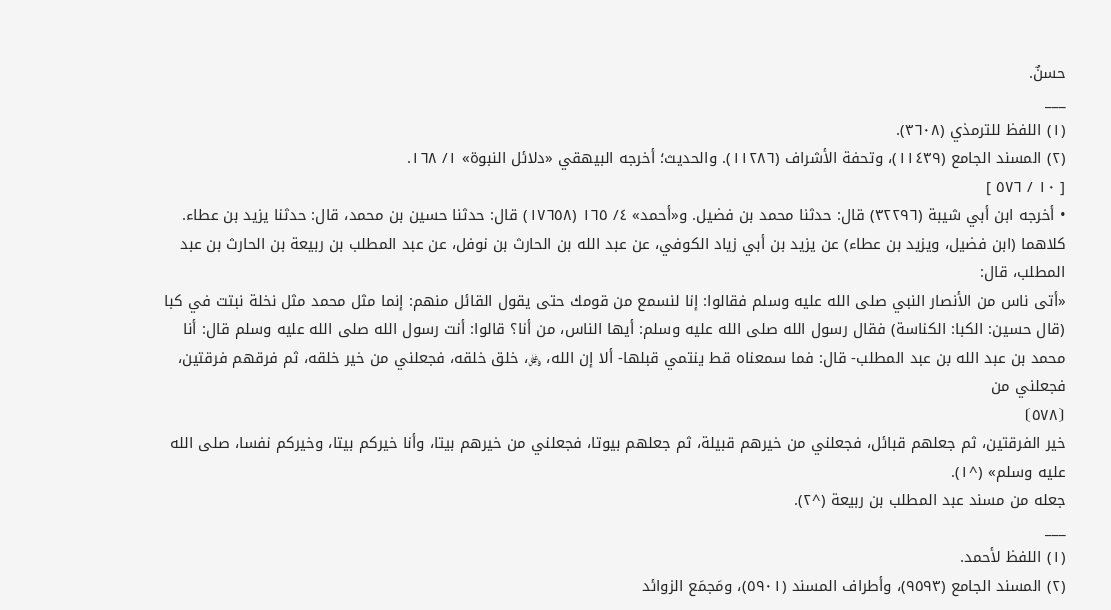حسنٌ.
___
(١) اللفظ للترمذي (٣٦٠٨).
(٢) المسند الجامع (١١٤٣٩)، وتحفة الأشراف (١١٢٨٦). والحديث؛ أخرجه البيهقي «دلائل النبوة» ١/ ١٦٨.
[ ١٠ / ٥٧٦ ]
• أخرجه ابن أبي شيبة (٣٢٢٩٦) قال: حدثنا محمد بن فضيل. و«أحمد» ٤/ ١٦٥ (١٧٦٥٨) قال: حدثنا حسين بن محمد، قال: حدثنا يزيد بن عطاء.
كلاهما (ابن فضيل، ويزيد بن عطاء) عن يزيد بن أبي زياد الكوفي، عن عبد الله بن الحارث بن نوفل، عن عبد المطلب بن ربيعة بن الحارث بن عبد المطلب، قال:
«أتى ناس من الأنصار النبي صلى الله عليه وسلم فقالوا: إنا لنسمع من قومك حتى يقول القائل منهم: إنما مثل محمد مثل نخلة نبتت في كبا (قال حسين: الكبا: الكناسة) فقال رسول الله صلى الله عليه وسلم: أيها الناس، من أنا؟ قالوا: أنت رسول الله صلى الله عليه وسلم قال: أنا محمد بن عبد الله بن عبد المطلب- قال: فما سمعناه قط ينتمي قبلها- ألا إن الله، ﷿، خلق خلقه، فجعلني من خير خلقه، ثم فرقهم فرقتين، فجعلني من
⦗٥٧٨⦘
خير الفرقتين، ثم جعلهم قبائل، فجعلني من خيرهم قبيلة، ثم جعلهم بيوتا، فجعلني من خيرهم بيتا، وأنا خيركم بيتا، وخيركم نفسا، صلى الله عليه وسلم» (^١).
جعله من مسند عبد المطلب بن ربيعة (^٢).
___
(١) اللفظ لأحمد.
(٢) المسند الجامع (٩٥٩٣)، وأطراف المسند (٥٩٠١)، ومَجمَع الزوائد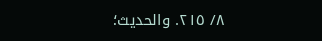٨/ ٢١٥. والحديث؛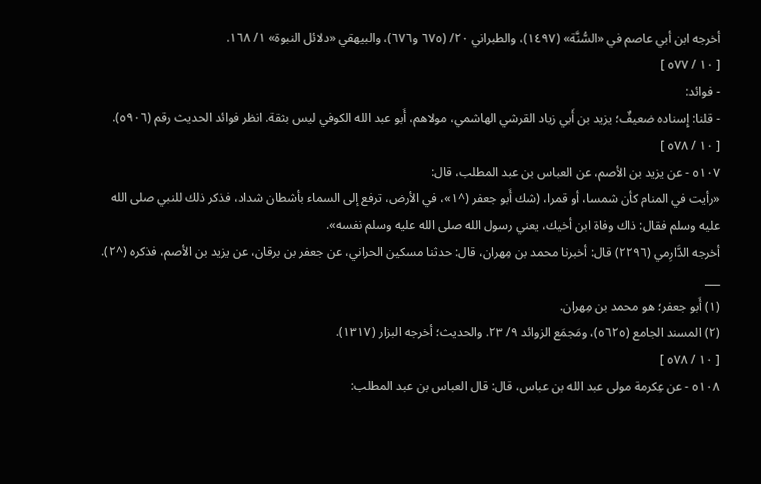أخرجه ابن أبي عاصم في «السُّنَّة» (١٤٩٧)، والطبراني ٢٠/ (٦٧٥ و٦٧٦)، والبيهقي «دلائل النبوة» ١/ ١٦٨.
[ ١٠ / ٥٧٧ ]
- فوائد:
- قلنا: إِسناده ضعيفٌ؛ يزيد بن أَبي زياد القرشي الهاشمي، مولاهم، أَبو عبد الله الكوفي ليس بثقة. انظر فوائد الحديث رقم (٥٩٠٦).
[ ١٠ / ٥٧٨ ]
٥١٠٧ - عن يزيد بن الأصم، عن العباس بن عبد المطلب، قال:
«رأيت في المنام كأن شمسا، أو قمرا، (شك أَبو جعفر (^١»، في الأرض، ترفع إلى السماء بأشطان شداد، فذكر ذلك للنبي صلى الله عليه وسلم فقال: ذاك وفاة ابن أخيك، يعني رسول الله صلى الله عليه وسلم نفسه».
أخرجه الدَّارِمي (٢٢٩٦) قال: أخبرنا محمد بن مِهران، قال: حدثنا مسكين الحراني، عن جعفر بن برقان، عن يزيد بن الأصم، فذكره (^٢).
___
(١) أَبو جعفر؛ هو محمد بن مِهران.
(٢) المسند الجامع (٥٦٢٥)، ومَجمَع الزوائد ٩/ ٢٣. والحديث؛ أخرجه البزار (١٣١٧).
[ ١٠ / ٥٧٨ ]
٥١٠٨ - عن عِكرمة مولى عبد الله بن عباس، قال: قال العباس بن عبد المطلب: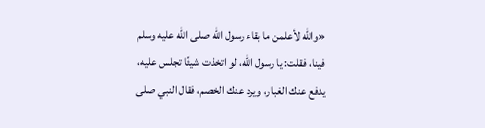«والله لأعلمن ما بقاء رسول الله صلى الله عليه وسلم فينا، فقلت: يا رسول الله، لو اتخذت شيئًا تجلس عليه، يدفع عنك الغبار، ويرد عنك الخصم، فقال النبي صلى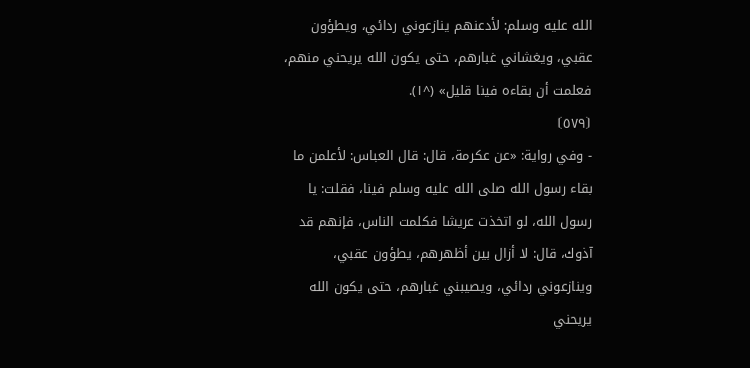الله عليه وسلم: لأدعنهم ينازعوني ردائي، ويطؤون عقبي، ويغشاني غبارهم، حتى يكون الله يريحني منهم، فعلمت أن بقاءه فينا قليل» (^١).
⦗٥٧٩⦘
- وفي رواية: «عن عكرمة، قال: قال العباس: لأعلمن ما بقاء رسول الله صلى الله عليه وسلم فينا، فقلت: يا رسول الله، لو اتخذت عريشا فكلمت الناس، فإنهم قد آذوك، قال: لا أزال بين أظهرهم، يطؤون عقبي، وينازعوني ردائي، ويصيبني غبارهم، حتى يكون الله يريحني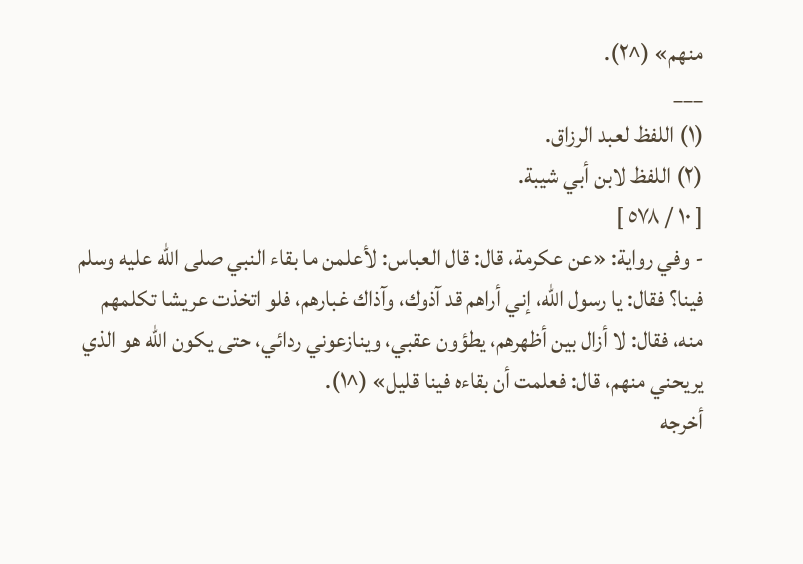منهم» (^٢).
___
(١) اللفظ لعبد الرزاق.
(٢) اللفظ لابن أبي شيبة.
[ ١٠ / ٥٧٨ ]
- وفي رواية: «عن عكرمة، قال: قال العباس: لأعلمن ما بقاء النبي صلى الله عليه وسلم فينا؟ فقال: يا رسول الله، إني أراهم قد آذوك، وآذاك غبارهم، فلو اتخذت عريشا تكلمهم منه، فقال: لا أزال بين أظهرهم، يطؤون عقبي، وينازعوني ردائي، حتى يكون الله هو الذي يريحني منهم، قال: فعلمت أن بقاءه فينا قليل» (^١).
أخرجه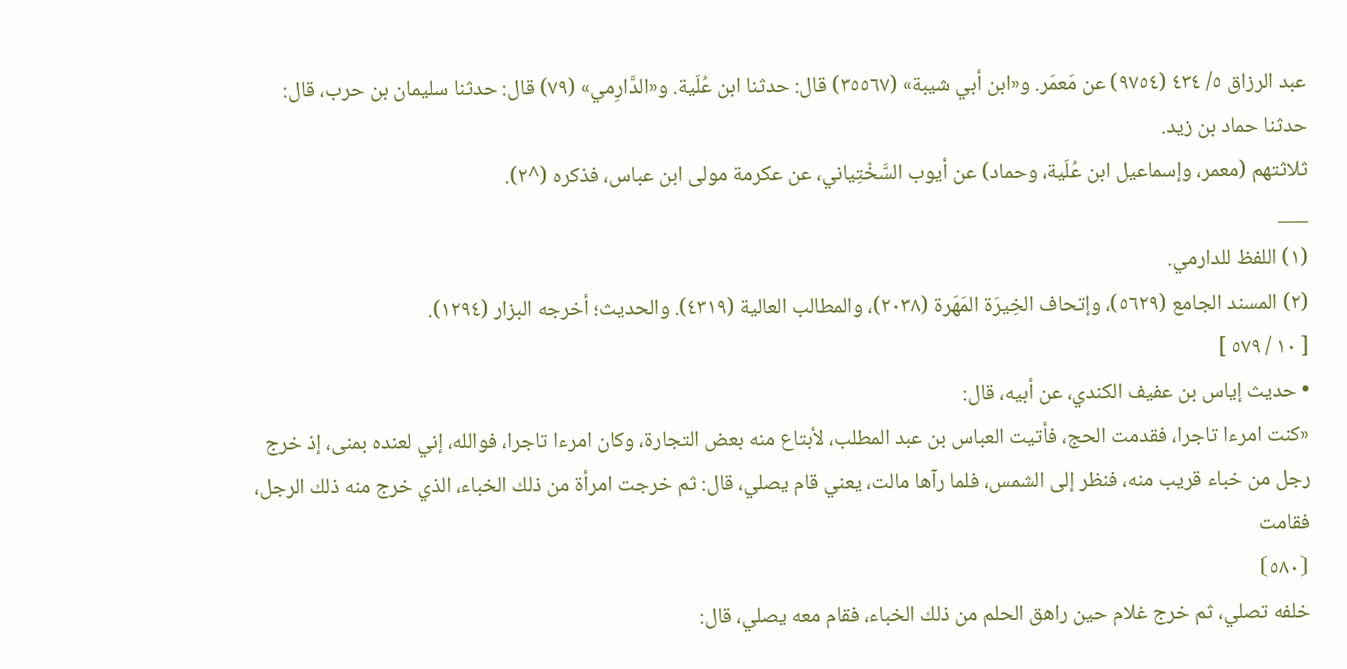عبد الرزاق ٥/ ٤٣٤ (٩٧٥٤) عن مَعمَر. و«ابن أبي شيبة» (٣٥٥٦٧) قال: حدثنا ابن عُلَية. و«الدَّارِمي» (٧٩) قال: حدثنا سليمان بن حرب، قال: حدثنا حماد بن زيد.
ثلاثتهم (معمر، وإسماعيل ابن عُلَية، وحماد) عن أيوب السَّخْتِياني، عن عكرمة مولى ابن عباس، فذكره (^٢).
___
(١) اللفظ للدارمي.
(٢) المسند الجامع (٥٦٢٩)، وإتحاف الخِيرَة المَهَرة (٢٠٣٨)، والمطالب العالية (٤٣١٩). والحديث؛ أخرجه البزار (١٢٩٤).
[ ١٠ / ٥٧٩ ]
• حديث إياس بن عفيف الكندي، عن أبيه، قال:
«كنت امرءا تاجرا، فقدمت الحج، فأتيت العباس بن عبد المطلب، لأبتاع منه بعض التجارة، وكان امرءا تاجرا، فوالله، إني لعنده بمنى، إذ خرج رجل من خباء قريب منه، فنظر إلى الشمس، فلما رآها مالت، يعني قام يصلي، قال: ثم خرجت امرأة من ذلك الخباء، الذي خرج منه ذلك الرجل، فقامت
⦗٥٨٠⦘
خلفه تصلي، ثم خرج غلام حين راهق الحلم من ذلك الخباء، فقام معه يصلي، قال: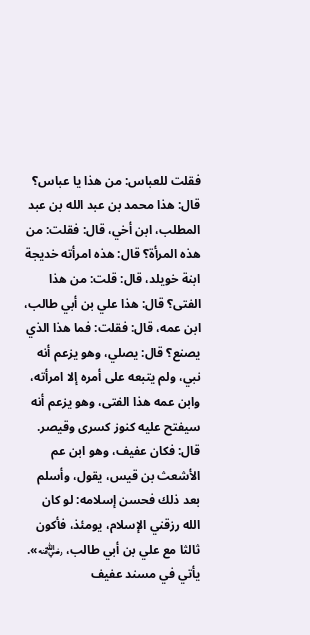فقلت للعباس: من هذا يا عباس؟ قال: هذا محمد بن عبد الله بن عبد المطلب، ابن أخي، قال: فقلت: من هذه المرأة؟ قال: هذه امرأته خديجة ابنة خويلد، قال: قلت: من هذا الفتى؟ قال: هذا علي بن أبي طالب، ابن عمه، قال: فقلت: فما هذا الذي يصنع؟ قال: يصلي، وهو يزعم أنه نبي، ولم يتبعه على أمره إلا امرأته، وابن عمه هذا الفتى، وهو يزعم أنه سيفتح عليه كنوز كسرى وقيصر.
قال: فكان عفيف، وهو ابن عم الأشعث بن قيس، يقول، وأسلم بعد ذلك فحسن إسلامه: لو كان الله رزقني الإسلام، يومئذ، فأكون ثالثا مع علي بن أبي طالب، ﵁».
يأتي في مسند عفيف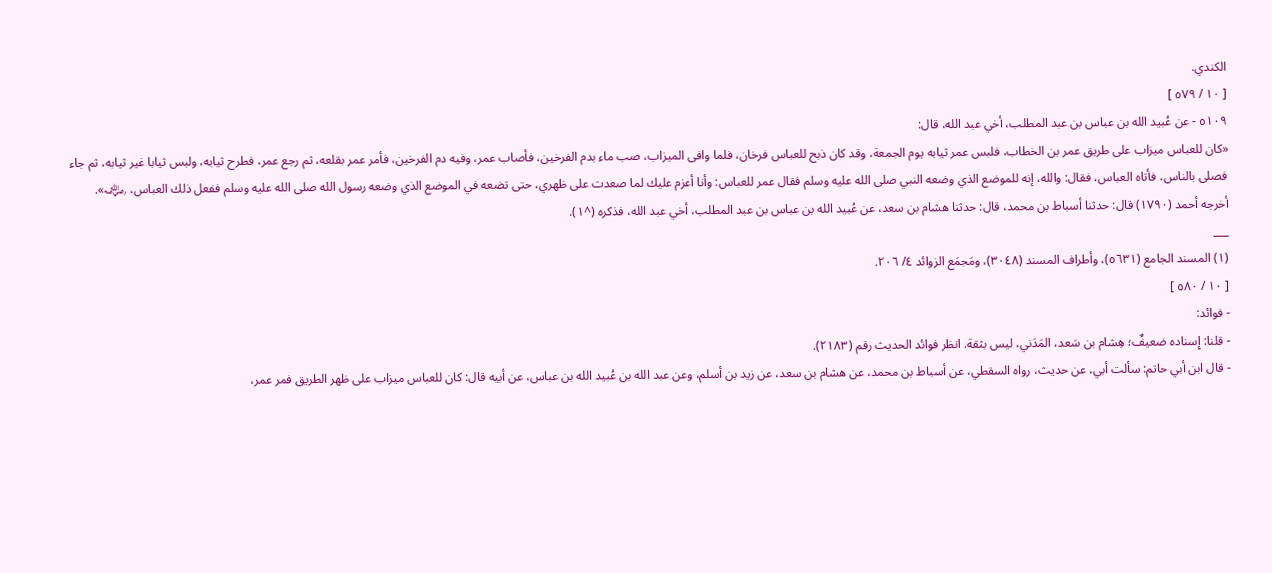الكندي.
[ ١٠ / ٥٧٩ ]
٥١٠٩ - عن عُبيد الله بن عباس بن عبد المطلب، أخي عبد الله، قال:
«كان للعباس ميزاب على طريق عمر بن الخطاب، فلبس عمر ثيابه يوم الجمعة، وقد كان ذبح للعباس فرخان، فلما وافى الميزاب، صب ماء بدم الفرخين، فأصاب عمر، وفيه دم الفرخين، فأمر عمر بقلعه، ثم رجع عمر، فطرح ثيابه، ولبس ثيابا غير ثيابه، ثم جاء فصلى بالناس، فأتاه العباس، فقال: والله، إنه للموضع الذي وضعه النبي صلى الله عليه وسلم فقال عمر للعباس: وأنا أعزم عليك لما صعدت على ظهري، حتى تضعه في الموضع الذي وضعه رسول الله صلى الله عليه وسلم ففعل ذلك العباس، ﵁».
أخرجه أحمد (١٧٩٠) قال: حدثنا أسباط بن محمد، قال: حدثنا هشام بن سعد، عن عُبيد الله بن عباس بن عبد المطلب، أخي عبد الله، فذكره (^١).
___
(١) المسند الجامع (٥٦٣١)، وأطراف المسند (٣٠٤٨)، ومَجمَع الزوائد ٤/ ٢٠٦.
[ ١٠ / ٥٨٠ ]
- فوائد:
- قلنا: إِسناده ضعيفٌ؛ هِشام بن سَعد، المَدَني، ليس بثقة. انظر فوائد الحديث رقم (٢١٨٣).
- قال ابن أبي حاتم: سألت أبي، عن حديث، رواه السقطي، عن أسباط بن محمد، عن هشام بن سعد، عن زيد بن أسلم، وعن عبد الله بن عُبيد الله بن عباس، عن أبيه قال: كان للعباس ميزاب على ظهر الطريق فمر عمر،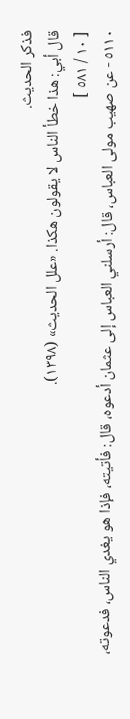فذكر الحديث.
قال أبي: هذا خطأ الناس لا يقولون هكذا. «علل الحديث» (١٣٩٨).
[ ١٠ / ٥٨١ ]
٥١١٠ - عن صهيب مولى العباس، قال: أرسلني العباس إلى عثمان أدعوه، قال: فأتيته، فإذا هو يغدي الناس، فدعوته،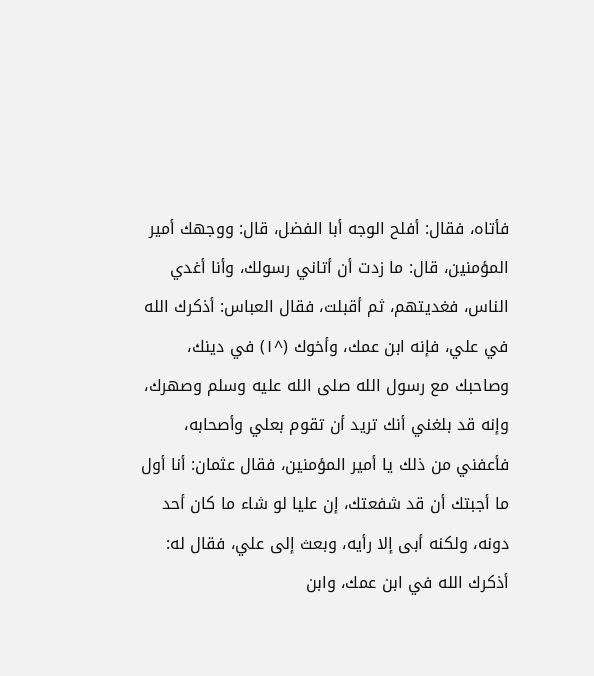فأتاه، فقال: أفلح الوجه أبا الفضل، قال: ووجهك أمير المؤمنين، قال: ما زدت أن أتاني رسولك، وأنا أغدي الناس، فغديتهم، ثم أقبلت، فقال العباس: أذكرك الله في علي، فإنه ابن عمك، وأخوك (^١) في دينك، وصاحبك مع رسول الله صلى الله عليه وسلم وصهرك، وإنه قد بلغني أنك تريد أن تقوم بعلي وأصحابه، فأعفني من ذلك يا أمير المؤمنين، فقال عثمان: أنا أول ما أجبتك أن قد شفعتك، إن عليا لو شاء ما كان أحد دونه، ولكنه أبى إلا رأيه، وبعث إلى علي، فقال له: أذكرك الله في ابن عمك، وابن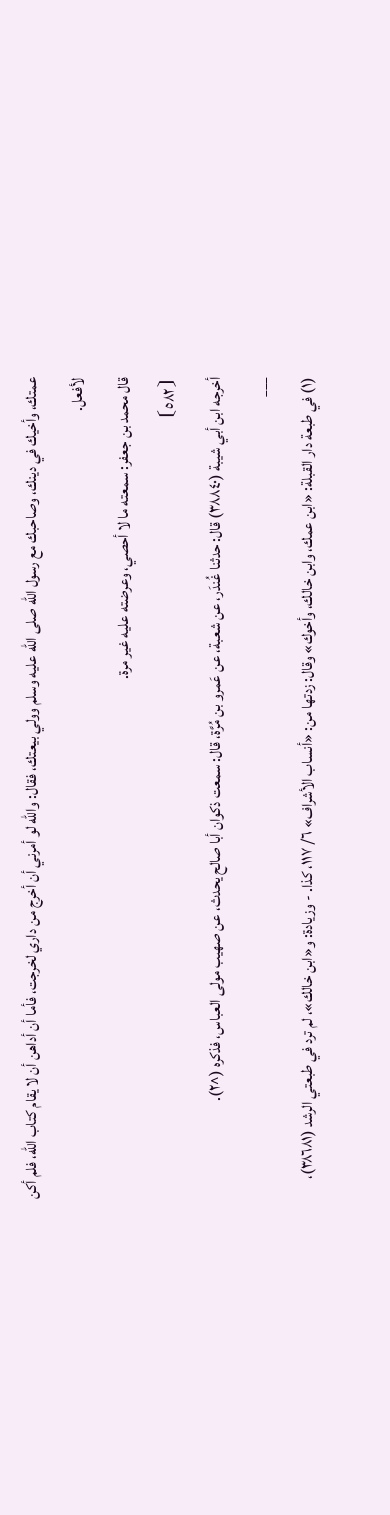عمتك، وأخيك في دينك، وصاحبك مع رسول الله صلى الله عليه وسلم وولي بيعتك، فقال: والله لو أمرني أن أخرج من داري لخرجت، فأما أن أداهن أن لا يقام كتاب الله، فلم أكن لأفعل.
قال محمد بن جعفر: سمعته ما لا أحصي، وعرضته عليه غير مرة.
⦗٥٨٢⦘
أخرجه ابن أبي شيبة (٣٨٨٤٠) قال: حدثنا غُندَر، عن شعبة، عن عَمرو بن مُرَّة، قال: سمعت ذكوان أبا صالح يحدث، عن صهيب مولى العباس، فذكره (^٢).
___
(١) في طبعة دار القبلة: «ابن عمك، وابن خالك، وأخوك» وقال: زدتها من: «أنساب الأشراف» ٦/ ١١٧، كذا. - وزيادة: و«ابن خالك»، لم ترد في طبعتي الرشد (٣٨٦٨١)،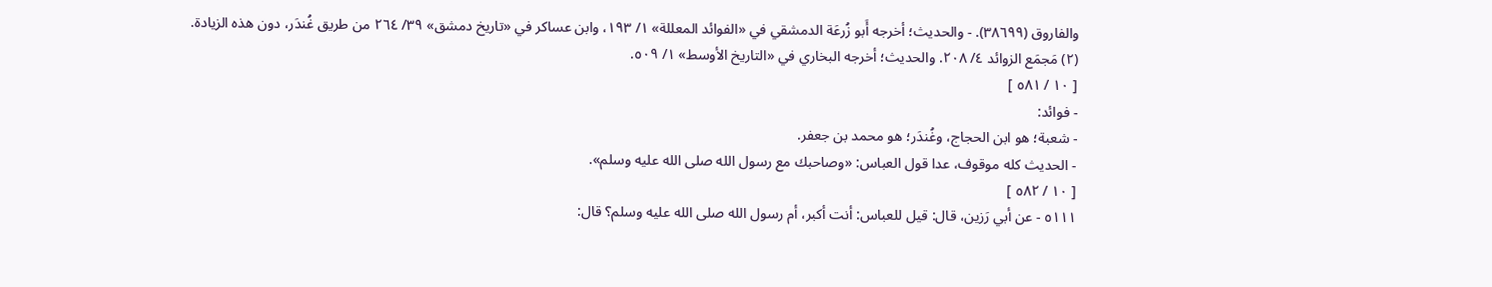والفاروق (٣٨٦٩٩). - والحديث؛ أخرجه أَبو زُرعَة الدمشقي في «الفوائد المعللة» ١/ ١٩٣، وابن عساكر في «تاريخ دمشق» ٣٩/ ٢٦٤ من طريق غُندَر، دون هذه الزيادة.
(٢) مَجمَع الزوائد ٤/ ٢٠٨. والحديث؛ أخرجه البخاري في «التاريخ الأوسط» ١/ ٥٠٩.
[ ١٠ / ٥٨١ ]
- فوائد:
- شعبة؛ هو ابن الحجاج، وغُندَر؛ هو محمد بن جعفر.
- الحديث كله موقوف، عدا قول العباس: «وصاحبك مع رسول الله صلى الله عليه وسلم».
[ ١٠ / ٥٨٢ ]
٥١١١ - عن أبي رَزين، قال: قيل للعباس: أنت أكبر، أم رسول الله صلى الله عليه وسلم؟ قال: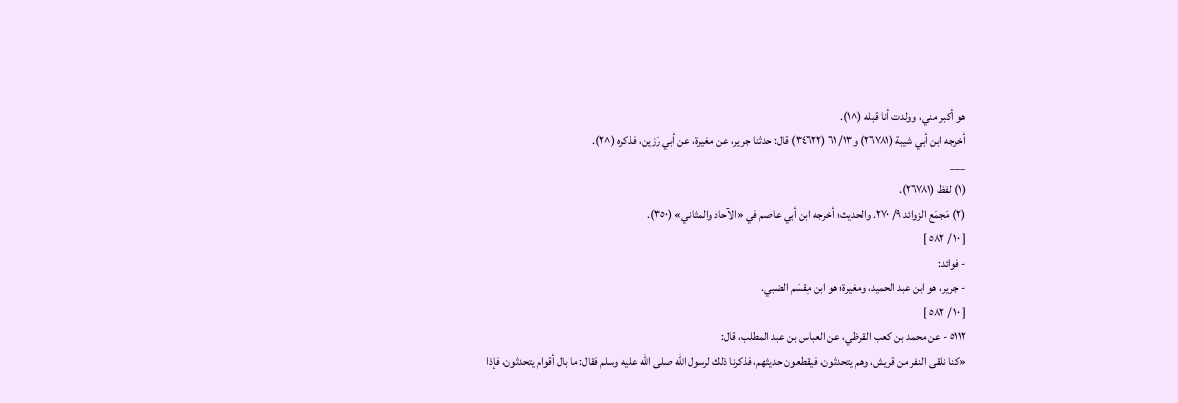هو أكبر مني، وولدت أنا قبله (^١).
أخرجه ابن أبي شيبة (٢٦٧٨١) و١٣/ ٦١ (٣٤٦٢٢) قال: حدثنا جرير، عن مغيرة، عن أبي رَزين، فذكره (^٢).
___
(١) لفظ (٢٦٧٨١).
(٢) مَجمَع الزوائد ٩/ ٢٧٠. والحديث؛ أخرجه ابن أبي عاصم في «الآحاد والمثاني» (٣٥٠).
[ ١٠ / ٥٨٢ ]
- فوائد:
- جرير، هو ابن عبد الحميد، ومغيرة؛ هو ابن مِقسَم الضبي.
[ ١٠ / ٥٨٢ ]
٥١١٢ - عن محمد بن كعب القرظي، عن العباس بن عبد المطلب، قال:
«كنا نلقى النفر من قريش، وهم يتحدثون، فيقطعون حديثهم، فذكرنا ذلك لرسول الله صلى الله عليه وسلم فقال: ما بال أقوام يتحدثون، فإذا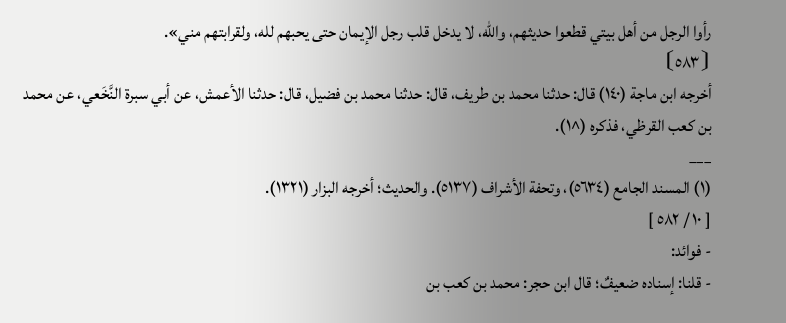رأوا الرجل من أهل بيتي قطعوا حديثهم، والله، لا يدخل قلب رجل الإيمان حتى يحبهم لله، ولقرابتهم مني».
⦗٥٨٣⦘
أخرجه ابن ماجة (١٤٠) قال: حدثنا محمد بن طريف، قال: حدثنا محمد بن فضيل، قال: حدثنا الأعمش، عن أبي سبرة النَّخَعي، عن محمد بن كعب القرظي، فذكره (^١).
___
(١) المسند الجامع (٥٦٣٤)، وتحفة الأشراف (٥١٣٧). والحديث؛ أخرجه البزار (١٣٢١).
[ ١٠ / ٥٨٢ ]
- فوائد:
- قلنا: إسناده ضعيفٌ؛ قال ابن حجر: محمد بن كعب بن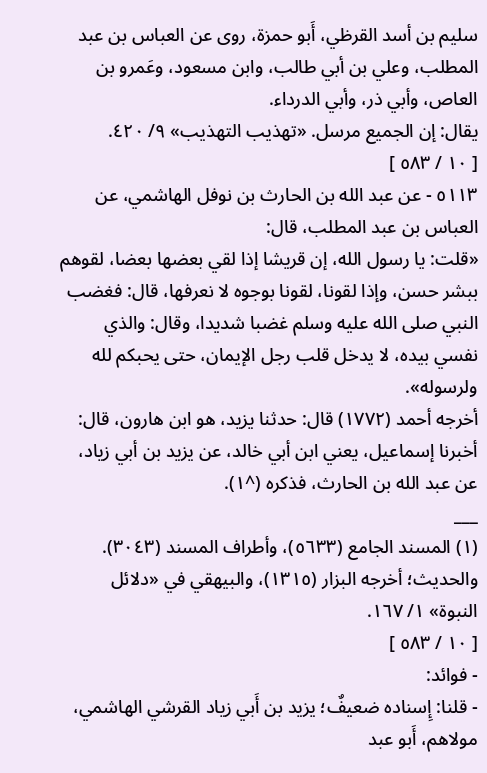سليم بن أسد القرظي، أَبو حمزة، روى عن العباس بن عبد المطلب، وعلي بن أبي طالب، وابن مسعود، وعَمرو بن العاص، وأبي ذر، وأبي الدرداء.
يقال: إن الجميع مرسل. «تهذيب التهذيب» ٩/ ٤٢٠.
[ ١٠ / ٥٨٣ ]
٥١١٣ - عن عبد الله بن الحارث بن نوفل الهاشمي، عن العباس بن عبد المطلب، قال:
«قلت: يا رسول الله، إن قريشا إذا لقي بعضها بعضا، لقوهم ببشر حسن، وإذا لقونا، لقونا بوجوه لا نعرفها، قال: فغضب النبي صلى الله عليه وسلم غضبا شديدا، وقال: والذي نفسي بيده، لا يدخل قلب رجل الإيمان، حتى يحبكم لله ولرسوله».
أخرجه أحمد (١٧٧٢) قال: حدثنا يزيد، هو ابن هارون، قال: أخبرنا إسماعيل، يعني ابن أبي خالد، عن يزيد بن أبي زياد، عن عبد الله بن الحارث، فذكره (^١).
___
(١) المسند الجامع (٥٦٣٣)، وأطراف المسند (٣٠٤٣). والحديث؛ أخرجه البزار (١٣١٥)، والبيهقي في «دلائل النبوة» ١/ ١٦٧.
[ ١٠ / ٥٨٣ ]
- فوائد:
- قلنا: إِسناده ضعيفٌ؛ يزيد بن أَبي زياد القرشي الهاشمي، مولاهم، أَبو عبد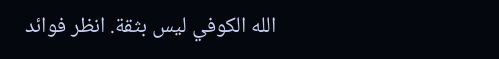الله الكوفي ليس بثقة. انظر فوائد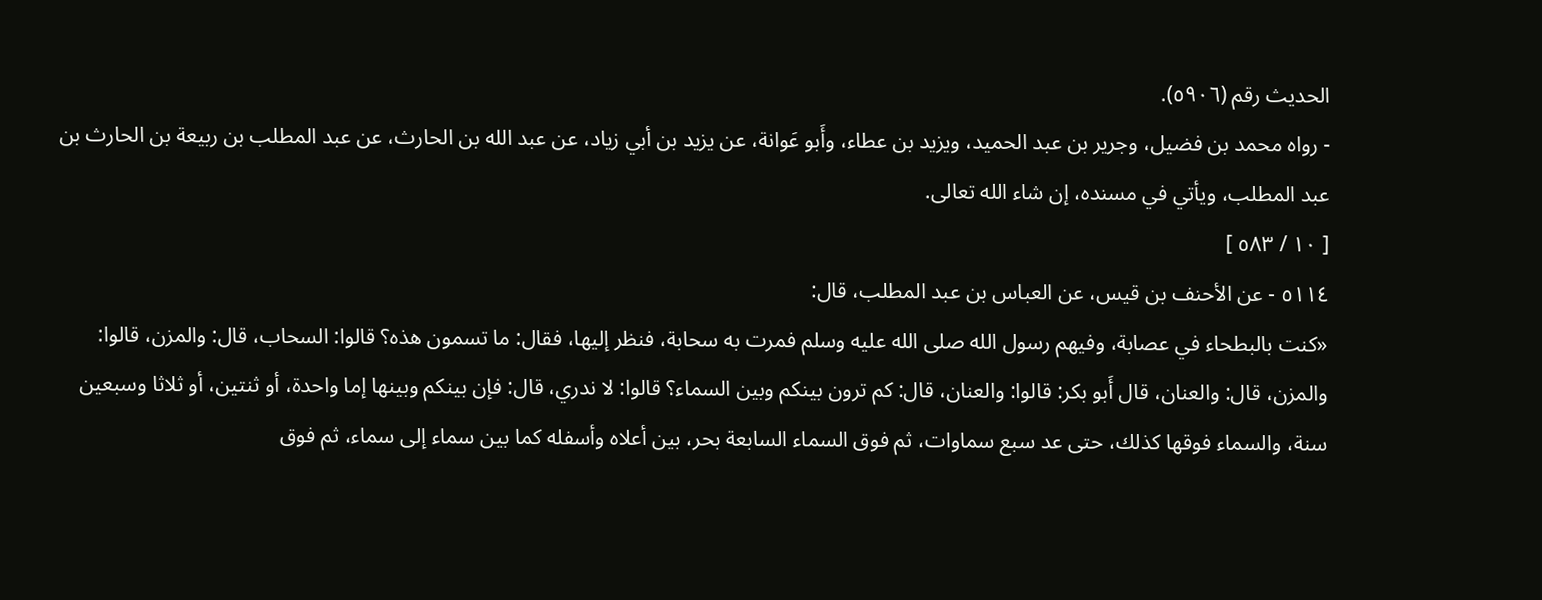الحديث رقم (٥٩٠٦).
- رواه محمد بن فضيل، وجرير بن عبد الحميد، ويزيد بن عطاء، وأَبو عَوانة، عن يزيد بن أبي زياد، عن عبد الله بن الحارث، عن عبد المطلب بن ربيعة بن الحارث بن عبد المطلب، ويأتي في مسنده، إن شاء الله تعالى.
[ ١٠ / ٥٨٣ ]
٥١١٤ - عن الأحنف بن قيس، عن العباس بن عبد المطلب، قال:
«كنت بالبطحاء في عصابة، وفيهم رسول الله صلى الله عليه وسلم فمرت به سحابة، فنظر إليها، فقال: ما تسمون هذه؟ قالوا: السحاب، قال: والمزن، قالوا: والمزن، قال: والعنان، قال أَبو بكر: قالوا: والعنان، قال: كم ترون بينكم وبين السماء؟ قالوا: لا ندري، قال: فإن بينكم وبينها إما واحدة، أو ثنتين، أو ثلاثا وسبعين سنة، والسماء فوقها كذلك، حتى عد سبع سماوات، ثم فوق السماء السابعة بحر، بين أعلاه وأسفله كما بين سماء إلى سماء، ثم فوق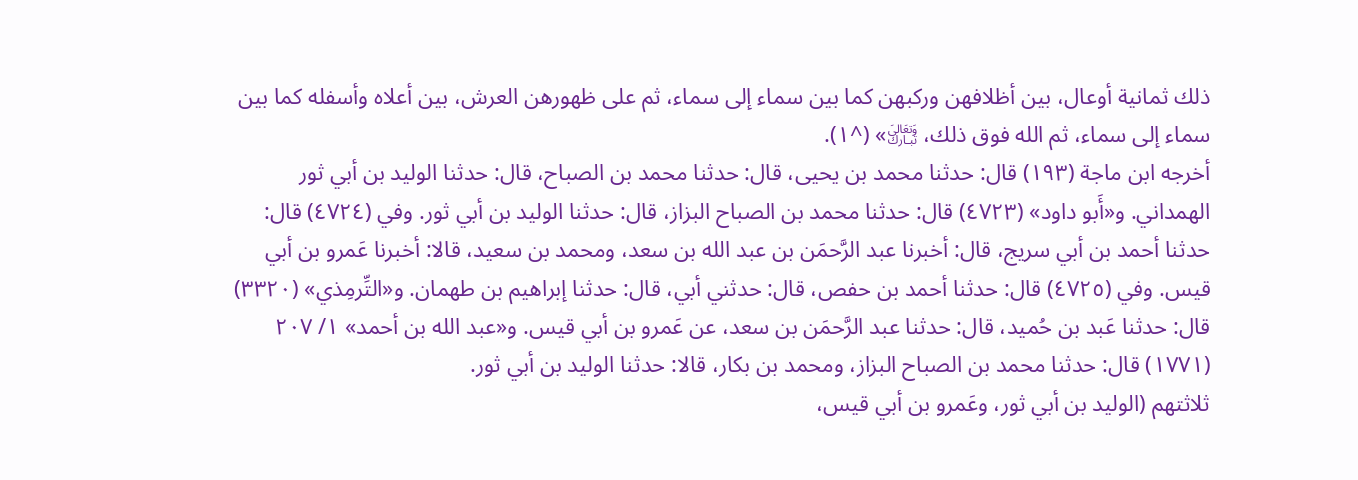ذلك ثمانية أوعال، بين أظلافهن وركبهن كما بين سماء إلى سماء، ثم على ظهورهن العرش، بين أعلاه وأسفله كما بين سماء إلى سماء، ثم الله فوق ذلك، ﵎» (^١).
أخرجه ابن ماجة (١٩٣) قال: حدثنا محمد بن يحيى، قال: حدثنا محمد بن الصباح، قال: حدثنا الوليد بن أبي ثور الهمداني. و«أَبو داود» (٤٧٢٣) قال: حدثنا محمد بن الصباح البزاز، قال: حدثنا الوليد بن أبي ثور. وفي (٤٧٢٤) قال: حدثنا أحمد بن أبي سريج، قال: أخبرنا عبد الرَّحمَن بن عبد الله بن سعد، ومحمد بن سعيد، قالا: أخبرنا عَمرو بن أبي قيس. وفي (٤٧٢٥) قال: حدثنا أحمد بن حفص، قال: حدثني أبي، قال: حدثنا إبراهيم بن طهمان. و«التِّرمِذي» (٣٣٢٠) قال: حدثنا عَبد بن حُميد، قال: حدثنا عبد الرَّحمَن بن سعد، عن عَمرو بن أبي قيس. و«عبد الله بن أحمد» ١/ ٢٠٧ (١٧٧١) قال: حدثنا محمد بن الصباح البزاز، ومحمد بن بكار، قالا: حدثنا الوليد بن أبي ثور.
ثلاثتهم (الوليد بن أبي ثور، وعَمرو بن أبي قيس،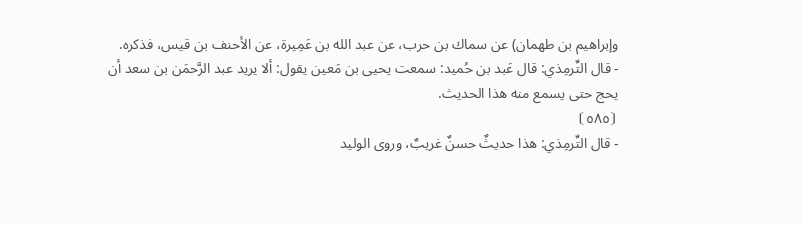وإبراهيم بن طهمان) عن سماك بن حرب، عن عبد الله بن عَمِيرة، عن الأحنف بن قيس، فذكره.
- قال التِّرمِذي: قال عَبد بن حُميد: سمعت يحيى بن مَعين يقول: ألا يريد عبد الرَّحمَن بن سعد أن يحج حتى يسمع منه هذا الحديث.
⦗٥٨٥⦘
- قال التِّرمِذي: هذا حديثٌ حسنٌ غريبٌ، وروى الوليد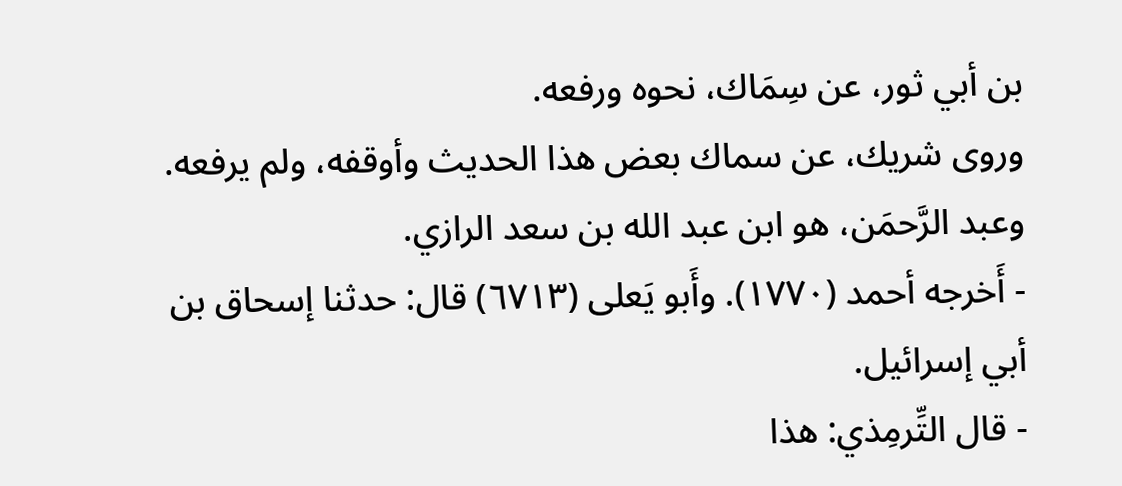بن أبي ثور، عن سِمَاك، نحوه ورفعه.
وروى شريك، عن سماك بعض هذا الحديث وأوقفه، ولم يرفعه.
وعبد الرَّحمَن، هو ابن عبد الله بن سعد الرازي.
- أَخرجه أحمد (١٧٧٠). وأَبو يَعلى (٦٧١٣) قال: حدثنا إسحاق بن أبي إسرائيل.
- قال التِّرمِذي: هذا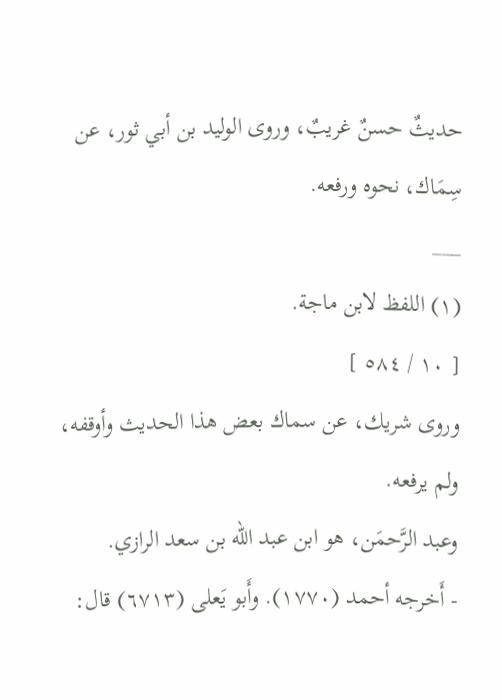حديثٌ حسنٌ غريبٌ، وروى الوليد بن أبي ثور، عن سِمَاك، نحوه ورفعه.
___
(١) اللفظ لابن ماجة.
[ ١٠ / ٥٨٤ ]
وروى شريك، عن سماك بعض هذا الحديث وأوقفه، ولم يرفعه.
وعبد الرَّحمَن، هو ابن عبد الله بن سعد الرازي.
- أَخرجه أحمد (١٧٧٠). وأَبو يَعلى (٦٧١٣) قال: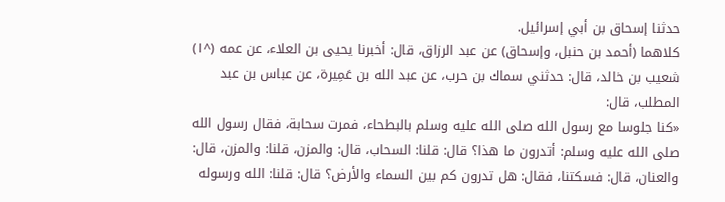حدثنا إسحاق بن أبي إسرائيل.
كلاهما (أحمد بن حنبل، وإسحاق) عن عبد الرزاق، قال: أخبرنا يحيى بن العلاء، عن عمه (^١) شعيب بن خالد، قال: حدثني سماك بن حرب، عن عبد الله بن عَمِيرة، عن عباس بن عبد المطلب، قال:
«كنا جلوسا مع رسول الله صلى الله عليه وسلم بالبطحاء، فمرت سحابة، فقال رسول الله صلى الله عليه وسلم: أتدرون ما هذا؟ قال: قلنا: السحاب، قال: والمزن، قلنا: والمزن، قال: والعنان، قال: فسكتنا، فقال: هل تدرون كم بين السماء والأرض؟ قال: قلنا: الله ورسوله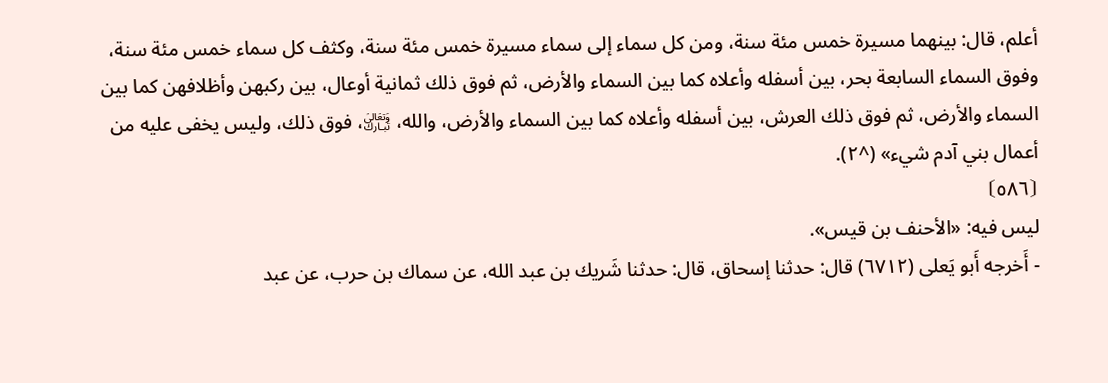أعلم، قال: بينهما مسيرة خمس مئة سنة، ومن كل سماء إلى سماء مسيرة خمس مئة سنة، وكثف كل سماء خمس مئة سنة، وفوق السماء السابعة بحر، بين أسفله وأعلاه كما بين السماء والأرض، ثم فوق ذلك ثمانية أوعال، بين ركبهن وأظلافهن كما بين السماء والأرض، ثم فوق ذلك العرش، بين أسفله وأعلاه كما بين السماء والأرض، والله، ﵎، فوق ذلك، وليس يخفى عليه من أعمال بني آدم شيء» (^٢).
⦗٥٨٦⦘
ليس فيه: «الأحنف بن قيس».
- أَخرجه أَبو يَعلى (٦٧١٢) قال: حدثنا إسحاق، قال: حدثنا شَريك بن عبد الله، عن سماك بن حرب، عن عبد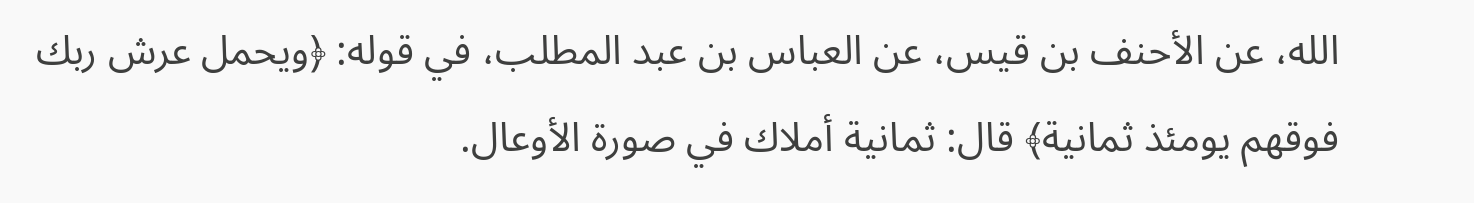الله، عن الأحنف بن قيس، عن العباس بن عبد المطلب، في قوله: ﴿ويحمل عرش ربك فوقهم يومئذ ثمانية﴾ قال: ثمانية أملاك في صورة الأوعال.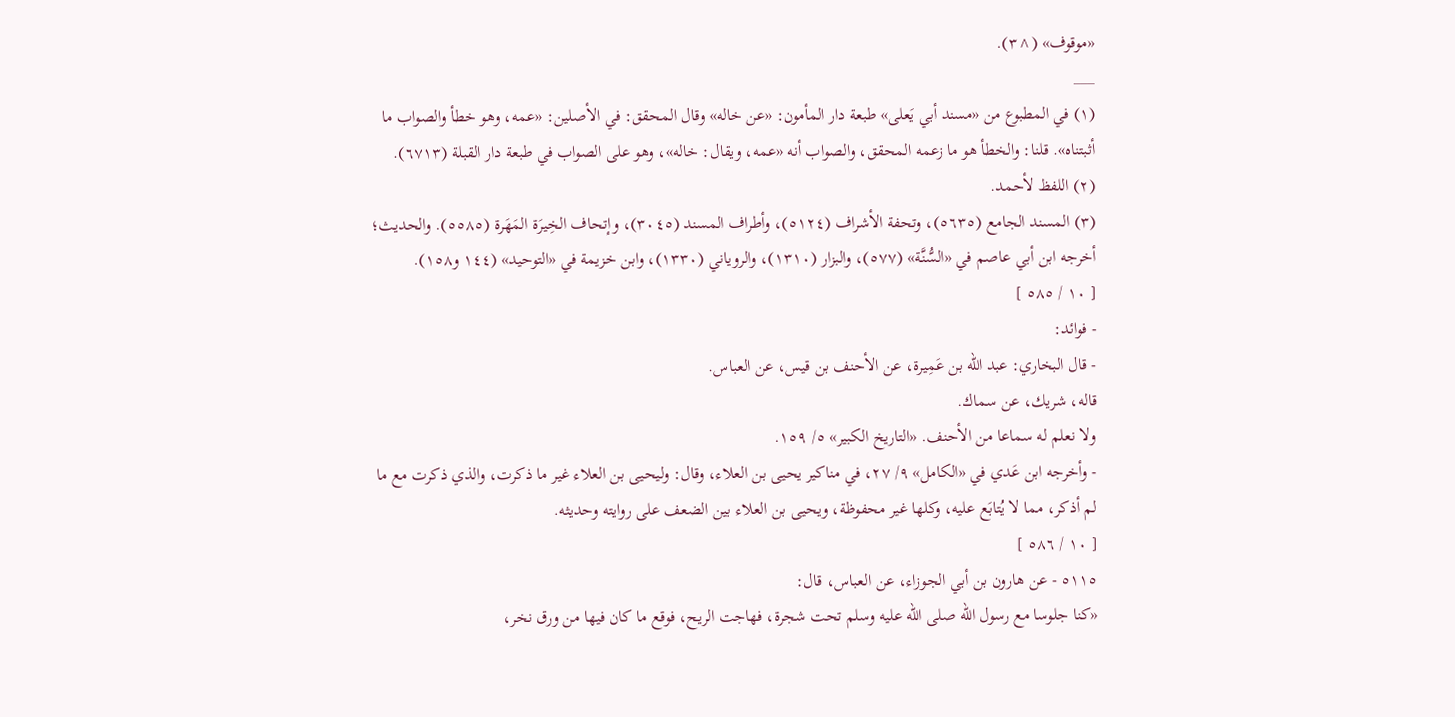«موقوف» (^٣).
___
(١) في المطبوع من «مسند أبي يَعلى» طبعة دار المأمون: «عن خاله» وقال المحقق: في الأصلين: «عمه، وهو خطأ والصواب ما أثبتناه». قلنا: والخطأ هو ما زعمه المحقق، والصواب أنه «عمه، ويقال: خاله»، وهو على الصواب في طبعة دار القبلة (٦٧١٣).
(٢) اللفظ لأحمد.
(٣) المسند الجامع (٥٦٣٥)، وتحفة الأشراف (٥١٢٤)، وأطراف المسند (٣٠٤٥)، وإتحاف الخِيرَة المَهَرة (٥٥٨٥). والحديث؛ أخرجه ابن أبي عاصم في «السُّنَّة» (٥٧٧)، والبزار (١٣١٠)، والروياني (١٣٣٠)، وابن خزيمة في «التوحيد» (١٤٤ و١٥٨).
[ ١٠ / ٥٨٥ ]
- فوائد:
- قال البخاري: عبد الله بن عَمِيرة، عن الأحنف بن قيس، عن العباس.
قاله، شريك، عن سماك.
ولا نعلم له سماعا من الأحنف. «التاريخ الكبير» ٥/ ١٥٩.
- وأخرجه ابن عَدي في «الكامل» ٩/ ٢٧، في مناكير يحيى بن العلاء، وقال: وليحيى بن العلاء غير ما ذكرت، والذي ذكرت مع ما لم أذكر، مما لا يُتابَع عليه، وكلها غير محفوظة، ويحيى بن العلاء بين الضعف على روايته وحديثه.
[ ١٠ / ٥٨٦ ]
٥١١٥ - عن هارون بن أبي الجوزاء، عن العباس، قال:
«كنا جلوسا مع رسول الله صلى الله عليه وسلم تحت شجرة، فهاجت الريح، فوقع ما كان فيها من ورق نخر،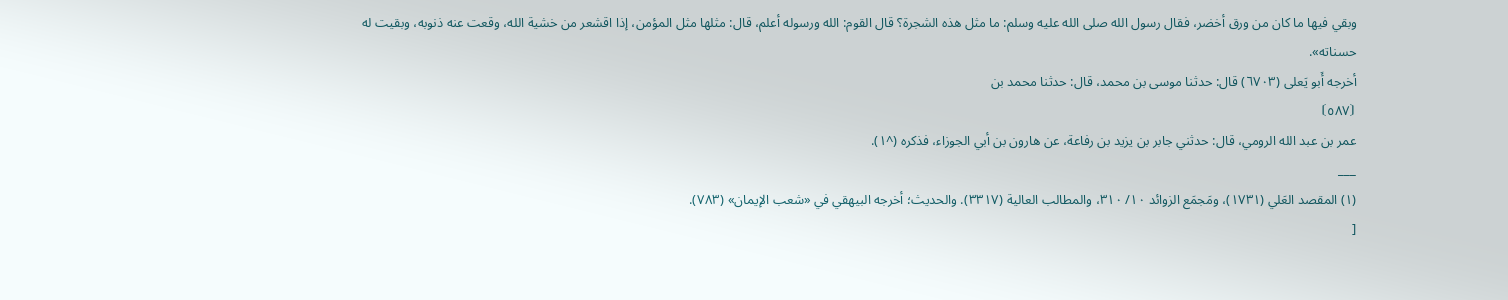وبقي فيها ما كان من ورق أخضر، فقال رسول الله صلى الله عليه وسلم: ما مثل هذه الشجرة؟ قال القوم: الله ورسوله أعلم، قال: مثلها مثل المؤمن، إذا اقشعر من خشية الله، وقعت عنه ذنوبه، وبقيت له حسناته».
أخرجه أَبو يَعلى (٦٧٠٣) قال: حدثنا موسى بن محمد، قال: حدثنا محمد بن
⦗٥٨٧⦘
عمر بن عبد الله الرومي، قال: حدثني جابر بن يزيد بن رفاعة، عن هارون بن أبي الجوزاء، فذكره (^١).
___
(١) المقصد العَلي (١٧٣١)، ومَجمَع الزوائد ١٠/ ٣١٠، والمطالب العالية (٣٣١٧). والحديث؛ أخرجه البيهقي في «شعب الإيمان» (٧٨٣).
[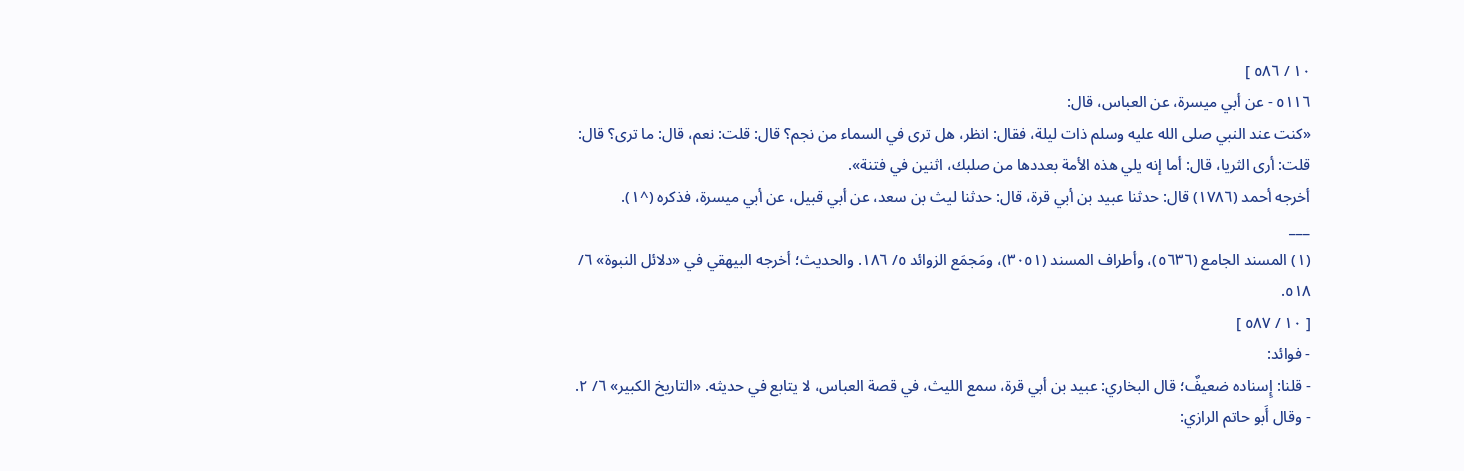١٠ / ٥٨٦ ]
٥١١٦ - عن أبي ميسرة، عن العباس، قال:
«كنت عند النبي صلى الله عليه وسلم ذات ليلة، فقال: انظر، هل ترى في السماء من نجم؟ قال: قلت: نعم، قال: ما ترى؟ قال: قلت: أرى الثريا، قال: أما إنه يلي هذه الأمة بعددها من صلبك، اثنين في فتنة».
أخرجه أحمد (١٧٨٦) قال: حدثنا عبيد بن أبي قرة، قال: حدثنا ليث بن سعد، عن أبي قبيل، عن أبي ميسرة، فذكره (^١).
___
(١) المسند الجامع (٥٦٣٦)، وأطراف المسند (٣٠٥١)، ومَجمَع الزوائد ٥/ ١٨٦. والحديث؛ أخرجه البيهقي في «دلائل النبوة» ٦/ ٥١٨.
[ ١٠ / ٥٨٧ ]
- فوائد:
- قلنا: إِسناده ضعيفٌ؛ قال البخاري: عبيد بن أبي قرة، سمع الليث، في قصة العباس، لا يتابع في حديثه. «التاريخ الكبير» ٦/ ٢.
- وقال أَبو حاتم الرازي: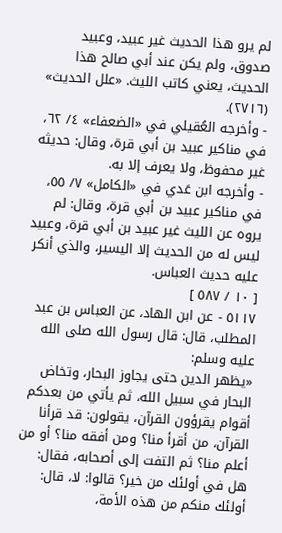لم يرو هذا الحديث غير عبيد، وعبيد صدوق، ولم يكن عند أبي صالح هذا الحديث، يعني كاتب الليث. «علل الحديث» (٢٧١٦).
- وأخرجه العُقيلي في «الضعفاء» ٤/ ٦٢، في مناكير عبيد بن أبي قرة، وقال: حديثه غير محفوظ، ولا يعرف إلا به.
- وأخرجه ابن عَدي في «الكامل» ٧/ ٥٥، في مناكير عبيد بن أبي قرة، وقال: لم يروه عن الليث غير عبيد بن أبي قرة، وعبيد ليس له من الحديث إلا اليسير، والذي أنكر عليه حديث العباس.
[ ١٠ / ٥٨٧ ]
٥١١٧ - عن ابن الهاد، عن العباس بن عبد المطلب، قال: قال رسول الله صلى الله عليه وسلم:
«يظهر الدين حتى يجاوز البحار، وتخاض البحار في سبيل الله، ثم يأتي من بعدكم أقوام يقرؤون القرآن، يقولون: قد قرأنا القرآن، من أقرأ منا؟ ومن أفقه منا؟ أو من أعلم منا؟ ثم التفت إلى أصحابه، فقال: هل في أولئك من خير؟ قالوا: لا، قال: أولئك منكم من هذه الأمة،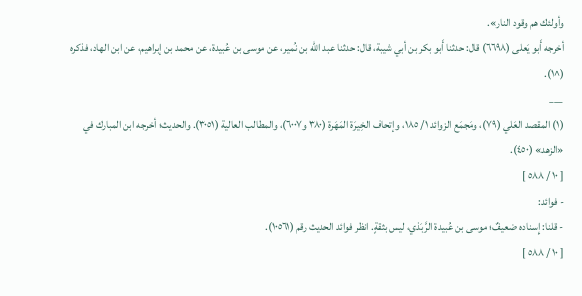وأولئك هم وقود النار».
أخرجه أَبو يَعلى (٦٦٩٨) قال: حدثنا أَبو بكر بن أبي شيبة، قال: حدثنا عبد الله بن نُمير، عن موسى بن عُبيدة، عن محمد بن إبراهيم، عن ابن الهاد، فذكره (^١).
___
(١) المقصد العَلي (٧٩)، ومَجمَع الزوائد ١/ ١٨٥، وإتحاف الخِيرَة المَهَرة (٣٨٠ و٦٠٠٧)، والمطالب العالية (٣٠٥١). والحديث؛ أخرجه ابن المبارك في «الزهد» (٤٥٠).
[ ١٠ / ٥٨٨ ]
- فوائد:
- قلنا: إِسناده ضعيفٌ؛ موسى بن عُبيدة الرَّبَذي، ليس بثقةٍ. انظر فوائد الحديث رقم (١٠٥٦١).
[ ١٠ / ٥٨٨ ]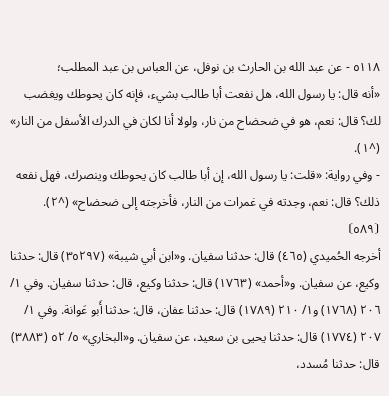٥١١٨ - عن عبد الله بن الحارث بن نوفل، عن العباس بن عبد المطلب؛
«أنه قال: يا رسول الله، هل نفعت أبا طالب بشيء، فإنه كان يحوطك ويغضب لك؟ قال: نعم، هو في ضحضاح من نار، ولولا أنا لكان في الدرك الأسفل من النار» (^١).
- وفي رواية: «قلت: يا رسول الله، إن أبا طالب كان يحوطك وينصرك، فهل نفعه ذلك؟ قال: نعم، وجدته في غمرات من النار، فأخرجته إلى ضحضاح» (^٢).
⦗٥٨٩⦘
أخرجه الحُميدي (٤٦٥) قال: حدثنا سفيان. و«ابن أبي شيبة» (٣٥٢٩٧) قال: حدثنا وكيع، عن سفيان. و«أحمد» (١٧٦٣) قال: حدثنا وكيع، قال: حدثنا سفيان. وفي ١/ ٢٠٦ (١٧٦٨) و١/ ٢١٠ (١٧٨٩) قال: حدثنا عفان، قال: حدثنا أَبو عَوانة. وفي ١/ ٢٠٧ (١٧٧٤) قال: حدثنا يحيى بن سعيد، عن سفيان. و«البخاري» ٥/ ٥٢ (٣٨٨٣) قال: حدثنا مُسدد،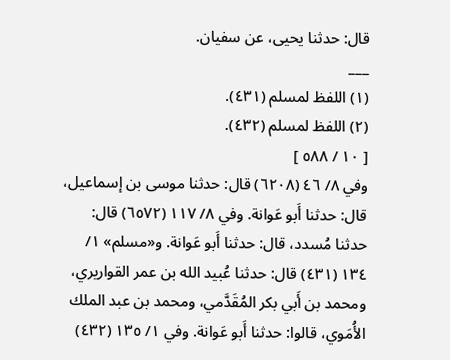قال: حدثنا يحيى، عن سفيان.
___
(١) اللفظ لمسلم (٤٣١).
(٢) اللفظ لمسلم (٤٣٢).
[ ١٠ / ٥٨٨ ]
وفي ٨/ ٤٦ (٦٢٠٨) قال: حدثنا موسى بن إسماعيل، قال: حدثنا أَبو عَوانة. وفي ٨/ ١١٧ (٦٥٧٢) قال: حدثنا مُسدد، قال: حدثنا أَبو عَوانة. و«مسلم» ١/ ١٣٤ (٤٣١) قال: حدثنا عُبيد الله بن عمر القواريري، ومحمد بن أَبي بكر المُقَدَّمي، ومحمد بن عبد الملك الأُمَوي، قالوا: حدثنا أَبو عَوانة. وفي ١/ ١٣٥ (٤٣٢)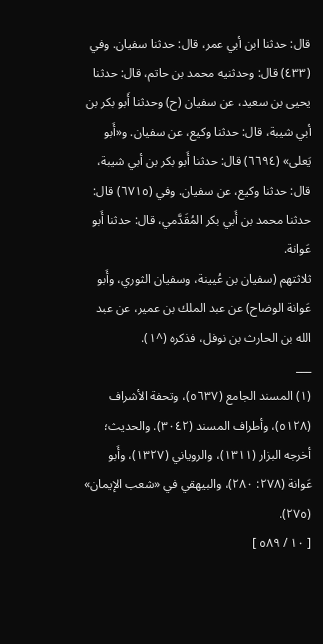قال: حدثنا ابن أبي عمر، قال: حدثنا سفيان. وفي (٤٣٣) قال: وحدثنيه محمد بن حاتم، قال: حدثنا يحيى بن سعيد، عن سفيان (ح) وحدثنا أَبو بكر بن أبي شيبة، قال: حدثنا وكيع، عن سفيان. و«أَبو يَعلى» (٦٦٩٤) قال: حدثنا أَبو بكر بن أبي شيبة، قال: حدثنا وكيع، عن سفيان. وفي (٦٧١٥) قال: حدثنا محمد بن أَبي بكر المُقَدَّمي، قال: حدثنا أَبو عَوانة.
ثلاثتهم (سفيان بن عُيينة، وسفيان الثوري، وأَبو عَوانة الوضاح) عن عبد الملك بن عمير، عن عبد الله بن الحارث بن نوفل، فذكره (^١).
___
(١) المسند الجامع (٥٦٣٧)، وتحفة الأشراف (٥١٢٨)، وأطراف المسند (٣٠٤٢). والحديث؛ أخرجه البزار (١٣١١)، والروياني (١٣٢٧)، وأَبو عَوانة (٢٧٨: ٢٨٠)، والبيهقي في «شعب الإيمان» (٢٧٥).
[ ١٠ / ٥٨٩ ]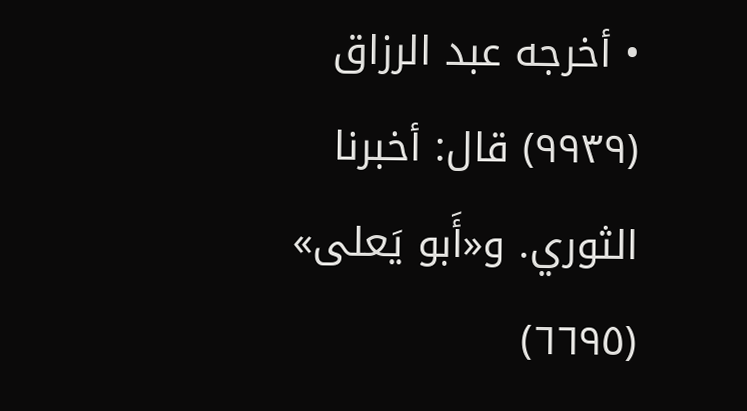• أخرجه عبد الرزاق (٩٩٣٩) قال: أخبرنا الثوري. و«أَبو يَعلى» (٦٦٩٥)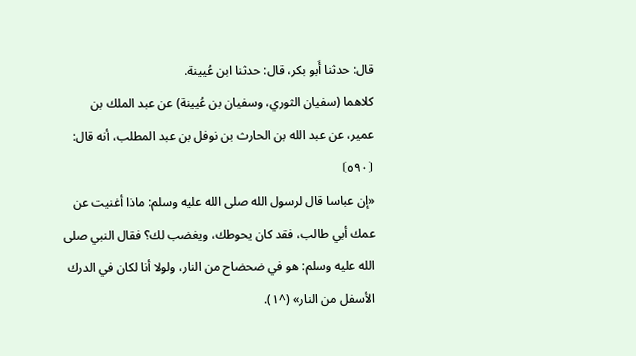قال: حدثنا أَبو بكر، قال: حدثنا ابن عُيينة.
كلاهما (سفيان الثوري، وسفيان بن عُيينة) عن عبد الملك بن عمير، عن عبد الله بن الحارث بن نوفل بن عبد المطلب، أنه قال:
⦗٥٩٠⦘
«إن عباسا قال لرسول الله صلى الله عليه وسلم: ماذا أغنيت عن عمك أبي طالب، فقد كان يحوطك، ويغضب لك؟ فقال النبي صلى الله عليه وسلم: هو في ضحضاح من النار، ولولا أنا لكان في الدرك الأسفل من النار» (^١).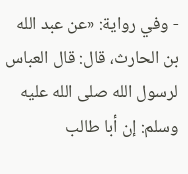- وفي رواية: «عن عبد الله بن الحارث، قال: قال العباس لرسول الله صلى الله عليه وسلم: إن أبا طالب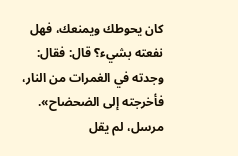كان يحوطك ويمنعك، فهل نفعته بشيء؟ قال: فقال: وجدته في الغمرات من النار، فأخرجته إلى الضحضاح».
مرسل، لم يقل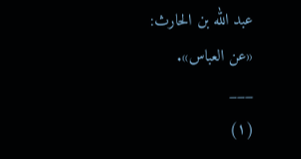عبد الله بن الحارث: «عن العباس».
___
(١)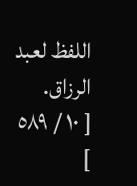اللفظ لعبد الرزاق.
[ ١٠ / ٥٨٩ ]